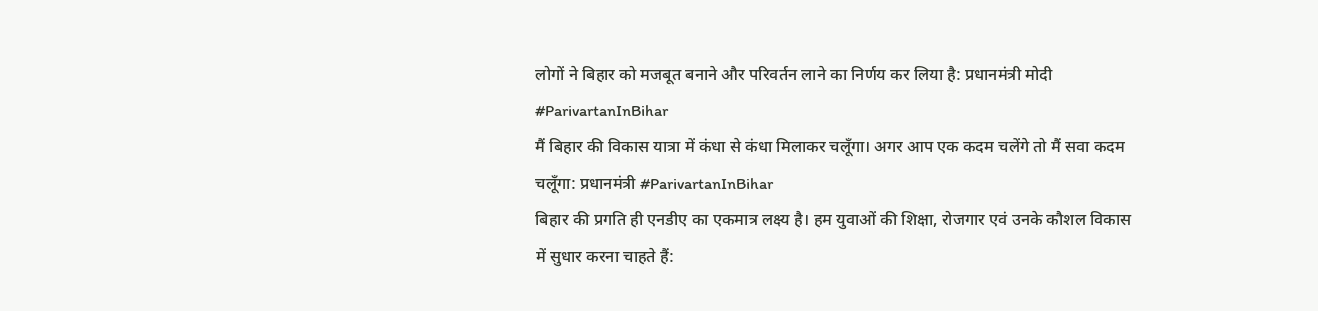लोगों ने बिहार को मजबूत बनाने और परिवर्तन लाने का निर्णय कर लिया है: प्रधानमंत्री मोदी #ParivartanInBihar
मैं बिहार की विकास यात्रा में कंधा से कंधा मिलाकर चलूँगा। अगर आप एक कदम चलेंगे तो मैं सवा कदम चलूँगा: प्रधानमंत्री #ParivartanInBihar
बिहार की प्रगति ही एनडीए का एकमात्र लक्ष्य है। हम युवाओं की शिक्षा, रोजगार एवं उनके कौशल विकास में सुधार करना चाहते हैं: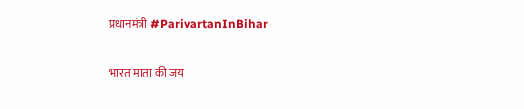प्रधानमंत्री #ParivartanInBihar

भारत माता की जय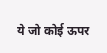ये जो कोई ऊपर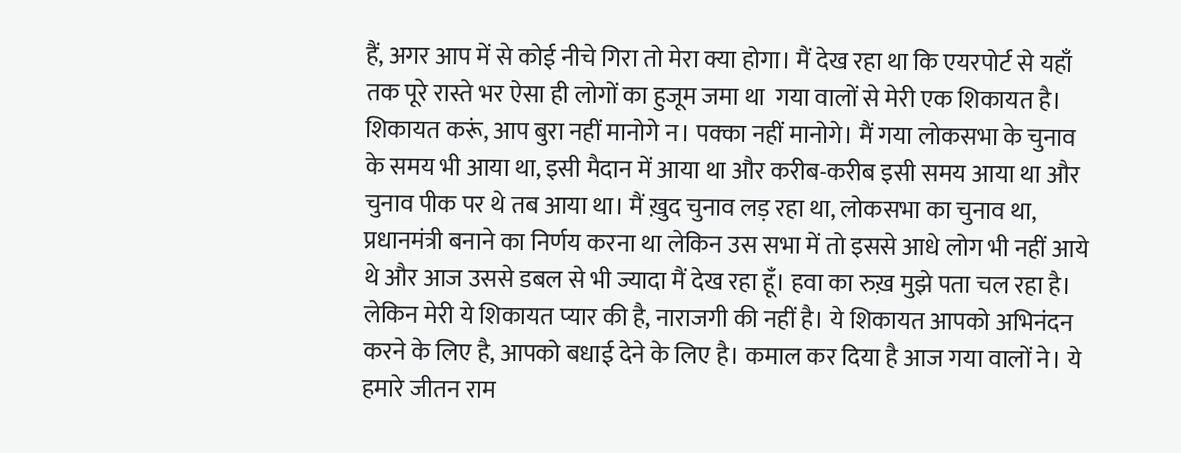हैं, अगर आप में से कोई नीचे गिरा तो मेरा क्या होगा। मैं देख रहा था कि एयरपोर्ट से यहाँ तक पूरे रास्ते भर ऐसा ही लोगों का हुजूम जमा था  गया वालों से मेरी एक शिकायत है। शिकायत करूं, आप बुरा नहीं मानोगे न। पक्का नहीं मानोगे। मैं गया लोकसभा के चुनाव के समय भी आया था, इसी मैदान में आया था और करीब-करीब इसी समय आया था और चुनाव पीक पर थे तब आया था। मैं ख़ुद चुनाव लड़ रहा था, लोकसभा का चुनाव था, प्रधानमंत्री बनाने का निर्णय करना था लेकिन उस सभा में तो इससे आधे लोग भी नहीं आये थे और आज उससे डबल से भी ज्यादा मैं देख रहा हूँ। हवा का रुख़ मुझे पता चल रहा है। लेकिन मेरी ये शिकायत प्यार की है, नाराजगी की नहीं है। ये शिकायत आपको अभिनंदन करने के लिए है, आपको बधाई देने के लिए है। कमाल कर दिया है आज गया वालों ने। ये हमारे जीतन राम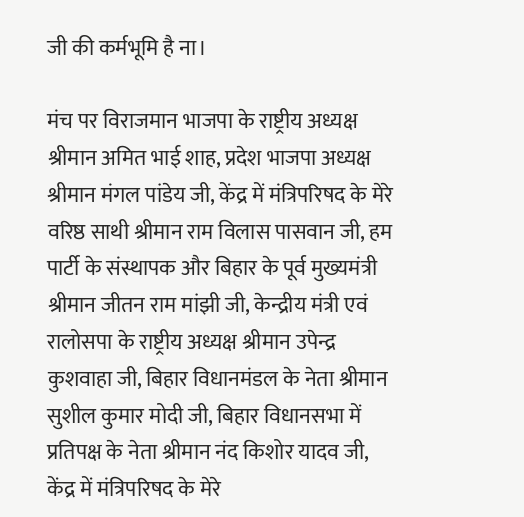जी की कर्मभूमि है ना।

मंच पर विराजमान भाजपा के राष्ट्रीय अध्यक्ष श्रीमान अमित भाई शाह, प्रदेश भाजपा अध्यक्ष श्रीमान मंगल पांडेय जी, केंद्र में मंत्रिपरिषद के मेरे वरिष्ठ साथी श्रीमान राम विलास पासवान जी, हम पार्टी के संस्थापक और बिहार के पूर्व मुख्यमंत्री श्रीमान जीतन राम मांझी जी, केन्द्रीय मंत्री एवं रालोसपा के राष्ट्रीय अध्यक्ष श्रीमान उपेन्द्र कुशवाहा जी, बिहार विधानमंडल के नेता श्रीमान सुशील कुमार मोदी जी, बिहार विधानसभा में प्रतिपक्ष के नेता श्रीमान नंद किशोर यादव जी, केंद्र में मंत्रिपरिषद के मेरे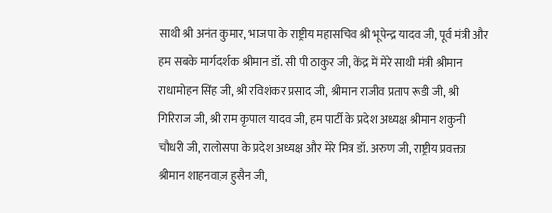साथी श्री अनंत कुमार, भाजपा के राष्ट्रीय महासचिव श्री भूपेन्द्र यादव जी, पूर्व मंत्री और हम सबके मार्गदर्शक श्रीमान डॉ. सी पी ठाकुर जी, केंद्र में मेरे साथी मंत्री श्रीमान राधामोहन सिंह जी, श्री रविशंकर प्रसाद जी, श्रीमान राजीव प्रताप रूडी जी, श्री गिरिराज जी, श्री राम कृपाल यादव जी, हम पार्टी के प्रदेश अध्यक्ष श्रीमान शकुनी चौधरी जी, रालोसपा के प्रदेश अध्यक्ष और मेरे मित्र डॉ. अरुण जी, राष्ट्रीय प्रवक्ता श्रीमान शाहनवाज़ हुसैन जी,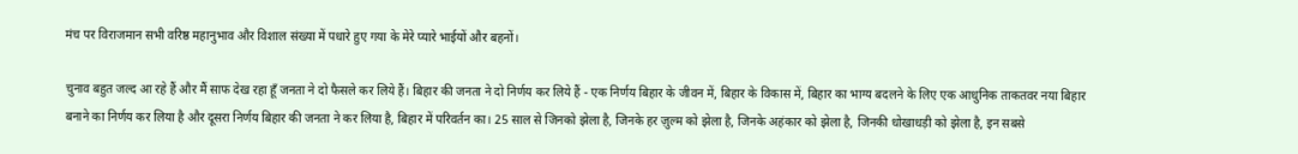मंच पर विराजमान सभी वरिष्ठ महानुभाव और विशाल संख्या में पधारे हुए गया के मेरे प्यारे भाईयों और बहनों।

चुनाव बहुत जल्द आ रहे हैं और मैं साफ देख रहा हूँ जनता ने दो फैसले कर लिये हैं। बिहार की जनता ने दो निर्णय कर लिये हैं - एक निर्णय बिहार के जीवन में, बिहार के विकास में, बिहार का भाग्य बदलने के लिए एक आधुनिक ताकतवर नया बिहार बनाने का निर्णय कर लिया है और दूसरा निर्णय बिहार की जनता ने कर लिया है, बिहार में परिवर्तन का। 25 साल से जिनको झेला है, जिनके हर ज़ुल्म को झेला है, जिनके अहंकार को झेला है, जिनकी धोखाधड़ी को झेला है, इन सबसे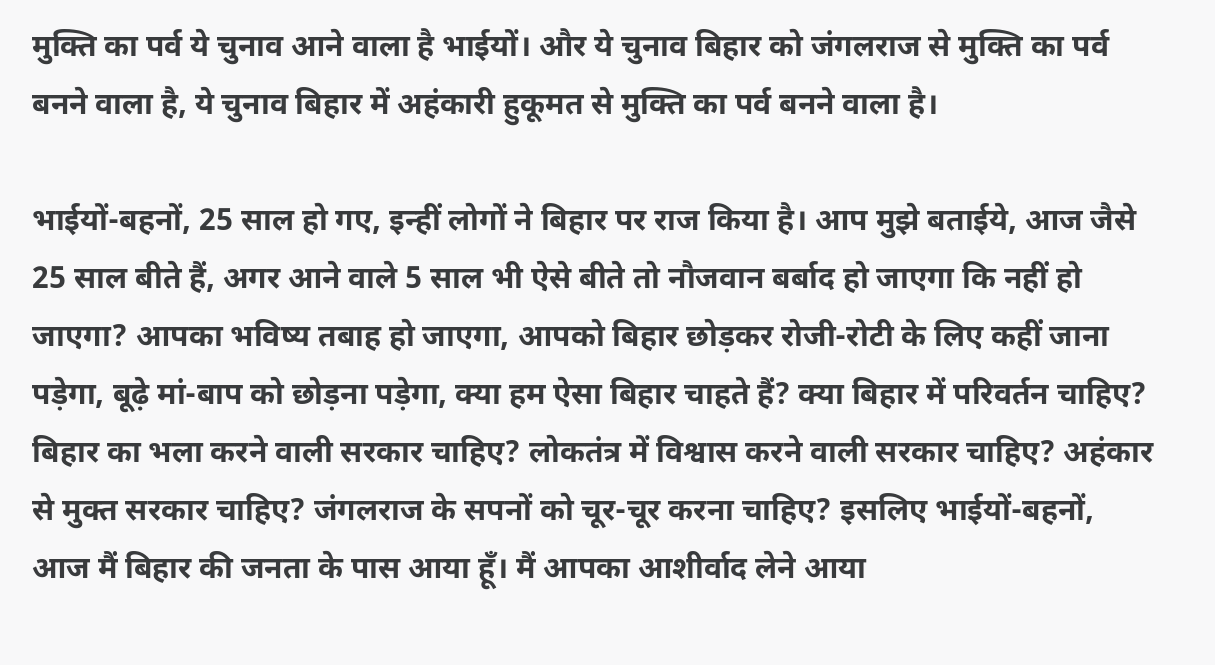मुक्ति का पर्व ये चुनाव आने वाला है भाईयों। और ये चुनाव बिहार को जंगलराज से मुक्ति का पर्व बनने वाला है, ये चुनाव बिहार में अहंकारी हुकूमत से मुक्ति का पर्व बनने वाला है।

भाईयों-बहनों, 25 साल हो गए, इन्हीं लोगों ने बिहार पर राज किया है। आप मुझे बताईये, आज जैसे 25 साल बीते हैं, अगर आने वाले 5 साल भी ऐसे बीते तो नौजवान बर्बाद हो जाएगा कि नहीं हो जाएगा? आपका भविष्य तबाह हो जाएगा, आपको बिहार छोड़कर रोजी-रोटी के लिए कहीं जाना पड़ेगा, बूढ़े मां-बाप को छोड़ना पड़ेगा, क्या हम ऐसा बिहार चाहते हैं? क्या बिहार में परिवर्तन चाहिए? बिहार का भला करने वाली सरकार चाहिए? लोकतंत्र में विश्वास करने वाली सरकार चाहिए? अहंकार से मुक्त सरकार चाहिए? जंगलराज के सपनों को चूर-चूर करना चाहिए? इसलिए भाईयों-बहनों, आज मैं बिहार की जनता के पास आया हूँ। मैं आपका आशीर्वाद लेने आया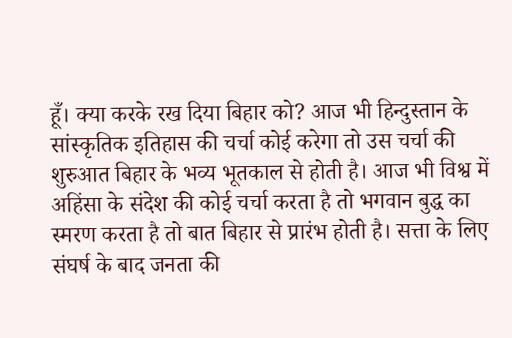हूँ। क्या करके रख दिया बिहार को? आज भी हिन्दुस्तान के सांस्कृतिक इतिहास की चर्चा कोई करेगा तो उस चर्चा की शुरुआत बिहार के भव्य भूतकाल से होती है। आज भी विश्व में अहिंसा के संदेश की कोई चर्चा करता है तो भगवान बुद्ध का स्मरण करता है तो बात बिहार से प्रारंभ होती है। सत्ता के लिए संघर्ष के बाद जनता की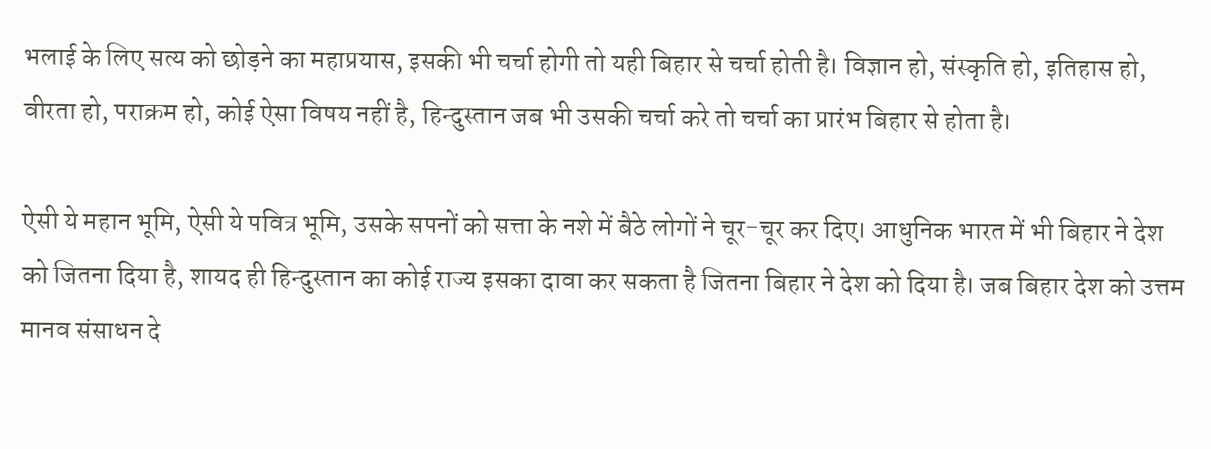भलाई के लिए सत्य को छोड़ने का महाप्रयास, इसकी भी चर्चा होगी तो यही बिहार से चर्चा होती है। विज्ञान हो, संस्कृति हो, इतिहास हो, वीरता हो, पराक्रम हो, कोई ऐसा विषय नहीं है, हिन्दुस्तान जब भी उसकी चर्चा करे तो चर्चा का प्रारंभ बिहार से होता है।

ऐसी ये महान भूमि, ऐसी ये पवित्र भूमि, उसके सपनों को सत्ता के नशे में बैठे लोगों ने चूर-चूर कर दिए। आधुनिक भारत में भी बिहार ने देश को जितना दिया है, शायद ही हिन्दुस्तान का कोई राज्य इसका दावा कर सकता है जितना बिहार ने देश को दिया है। जब बिहार देश को उत्तम मानव संसाधन दे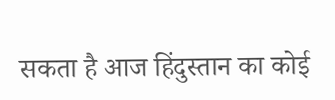सकता है आज हिंदुस्तान का कोई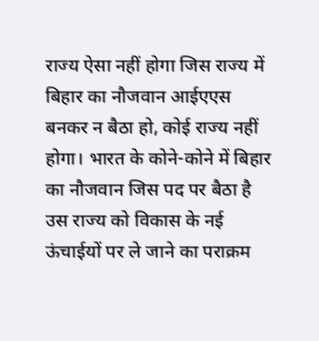राज्य ऐसा नहीं होगा जिस राज्य में बिहार का नौजवान आईएएस बनकर न बैठा हो, कोई राज्य नहीं होगा। भारत के कोने-कोने में बिहार का नौजवान जिस पद पर बैठा है उस राज्य को विकास के नई ऊंचाईयों पर ले जाने का पराक्रम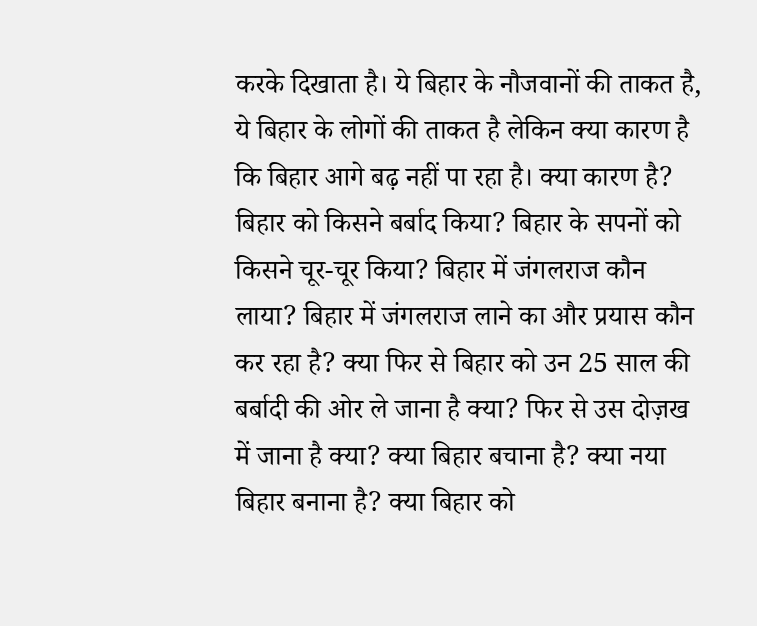करके दिखाता है। ये बिहार के नौजवानों की ताकत है, ये बिहार के लोगों की ताकत है लेकिन क्या कारण है कि बिहार आगे बढ़ नहीं पा रहा है। क्या कारण है? बिहार को किसने बर्बाद किया? बिहार के सपनों को किसने चूर-चूर किया? बिहार में जंगलराज कौन लाया? बिहार में जंगलराज लाने का और प्रयास कौन कर रहा है? क्या फिर से बिहार को उन 25 साल की बर्बादी की ओर ले जाना है क्या? फिर से उस दोज़ख में जाना है क्या? क्या बिहार बचाना है? क्या नया बिहार बनाना है? क्या बिहार को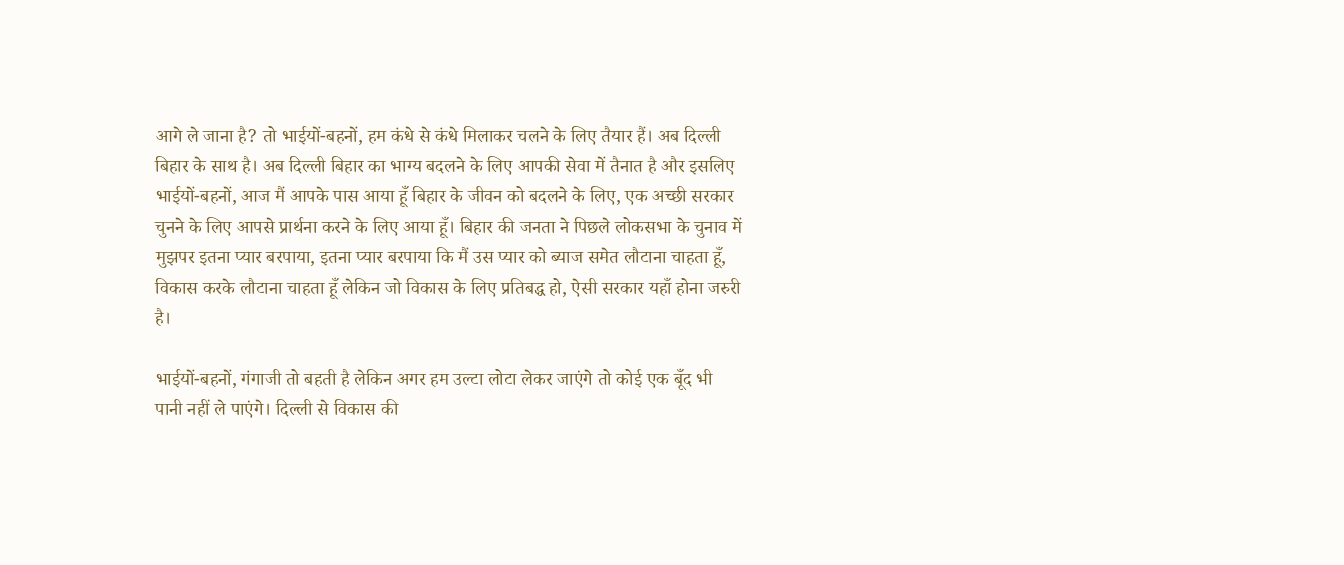आगे ले जाना है? तो भाईयों-बहनों, हम कंधे से कंधे मिलाकर चलने के लिए तैयार हैं। अब दिल्ली बिहार के साथ है। अब दिल्ली बिहार का भाग्य बदलने के लिए आपकी सेवा में तैनात है और इसलिए भाईयों-बहनों, आज मैं आपके पास आया हूँ बिहार के जीवन को बदलने के लिए, एक अच्छी सरकार चुनने के लिए आपसे प्रार्थना करने के लिए आया हूँ। बिहार की जनता ने पिछले लोकसभा के चुनाव में मुझपर इतना प्यार बरपाया, इतना प्यार बरपाया कि मैं उस प्यार को ब्याज समेत लौटाना चाहता हूँ, विकास करके लौटाना चाहता हूँ लेकिन जो विकास के लिए प्रतिबद्ध हो, ऐसी सरकार यहाँ होना जरुरी है।

भाईयों-बहनों, गंगाजी तो बहती है लेकिन अगर हम उल्टा लोटा लेकर जाएंगे तो कोई एक बूँद भी पानी नहीं ले पाएंगे। दिल्ली से विकास की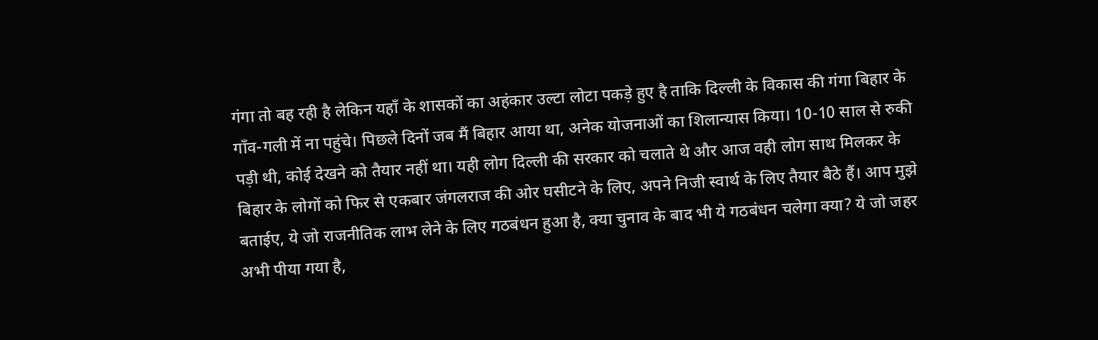गंगा तो बह रही है लेकिन यहाँ के शासकों का अहंकार उल्टा लोटा पकड़े हुए है ताकि दिल्ली के विकास की गंगा बिहार के गाँव-गली में ना पहुंचे। पिछले दिनों जब मैं बिहार आया था, अनेक योजनाओं का शिलान्यास किया। 10-10 साल से रुकी पड़ी थी, कोई देखने को तैयार नहीं था। यही लोग दिल्ली की सरकार को चलाते थे और आज वही लोग साथ मिलकर के बिहार के लोगों को फिर से एकबार जंगलराज की ओर घसीटने के लिए, अपने निजी स्वार्थ के लिए तैयार बैठे हैं। आप मुझे बताईए, ये जो राजनीतिक लाभ लेने के लिए गठबंधन हुआ है, क्या चुनाव के बाद भी ये गठबंधन चलेगा क्या? ये जो जहर अभी पीया गया है,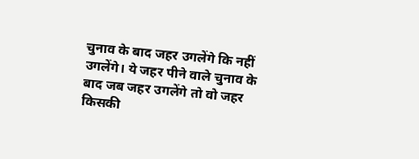चुनाव के बाद जहर उगलेंगे कि नहीं उगलेंगे। ये जहर पीने वाले चुनाव के बाद जब जहर उगलेंगे तो वो जहर किसकी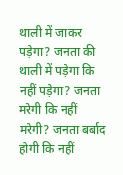थाली में जाकर पड़ेगा? जनता की थाली में पड़ेगा कि नहीं पड़ेगा? जनता मरेगी कि नहीं मरेगी? जनता बर्बाद होगी कि नहीं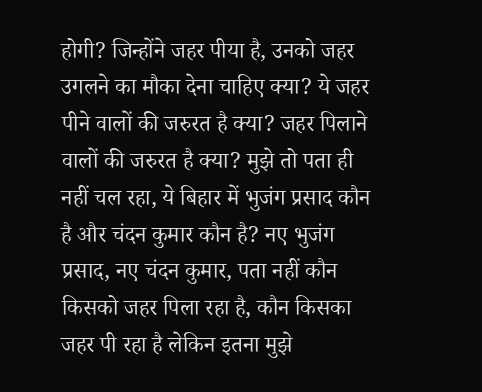होगी? जिन्होंने जहर पीया है, उनको जहर उगलने का मौका देना चाहिए क्या? ये जहर पीने वालों की जरुरत है क्या? जहर पिलाने वालों की जरुरत है क्या? मुझे तो पता ही नहीं चल रहा, ये बिहार में भुजंग प्रसाद कौन है और चंदन कुमार कौन है? नए भुजंग प्रसाद, नए चंदन कुमार, पता नहीं कौन किसको जहर पिला रहा है, कौन किसका जहर पी रहा है लेकिन इतना मुझे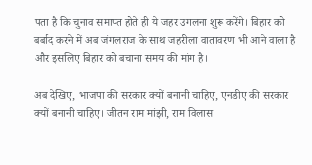पता है कि चुनाव समाप्त होते ही ये जहर उगलना शुरू करेंगे। बिहार को बर्बाद करने में अब जंगलराज के साथ जहरीला वातावरण भी आने वाला है और इसलिए बिहार को बचाना समय की मांग है।

अब देखिए, भाजपा की सरकार क्यों बनानी चाहिए, एनडीए की सरकार क्यों बनानी चाहिए। जीतन राम मांझी, राम विलास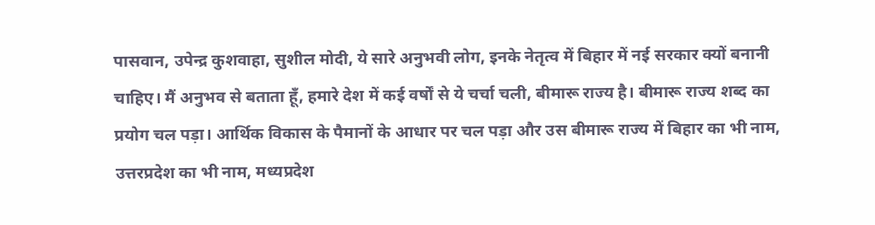पासवान, उपेन्द्र कुशवाहा, सुशील मोदी, ये सारे अनुभवी लोग, इनके नेतृत्व में बिहार में नई सरकार क्यों बनानी चाहिए। मैं अनुभव से बताता हूँ, हमारे देश में कई वर्षों से ये चर्चा चली, बीमारू राज्य है। बीमारू राज्य शब्द का प्रयोग चल पड़ा। आर्थिक विकास के पैमानों के आधार पर चल पड़ा और उस बीमारू राज्य में बिहार का भी नाम, उत्तरप्रदेश का भी नाम, मध्यप्रदेश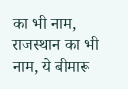का भी नाम, राजस्थान का भी नाम, ये बीमारू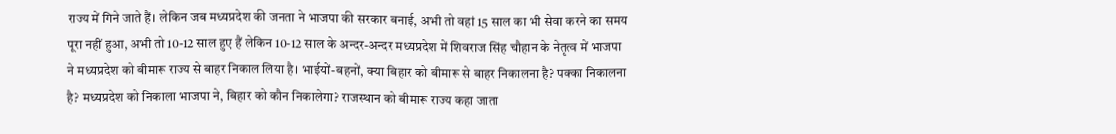राज्य में गिने जाते हैं। लेकिन जब मध्यप्रदेश की जनता ने भाजपा की सरकार बनाई, अभी तो वहां 15 साल का भी सेवा करने का समय पूरा नहीं हुआ, अभी तो 10-12 साल हुए हैं लेकिन 10-12 साल के अन्दर-अन्दर मध्यप्रदेश में शिवराज सिंह चौहान के नेतृत्व में भाजपा ने मध्यप्रदेश को बीमारू राज्य से बाहर निकाल लिया है। भाईयों-बहनों, क्या बिहार को बीमारू से बाहर निकालना है? पक्का निकालना है? मध्यप्रदेश को निकाला भाजपा ने, बिहार को कौन निकालेगा? राजस्थान को बीमारू राज्य कहा जाता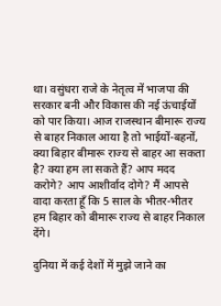था। वसुंधरा राजे के नेतृत्व में भाजपा की सरकार बनी और विकास की नई ऊंचाईयों को पार किया। आज राजस्थान बीमारू राज्य से बाहर निकाल आया है तो भाईयों-बहनों, क्या बिहार बीमारू राज्य से बाहर आ सकता है? क्या हम ला सकते हैं? आप मदद करोगे? आप आशीर्वाद दोगे? मैं आपसे वादा करता हूँ कि 5 साल के भीतर-भीतर हम बिहार को बीमारू राज्य से बाहर निकाल देंगे।

दुनिया में कई देशों में मुझे जाने का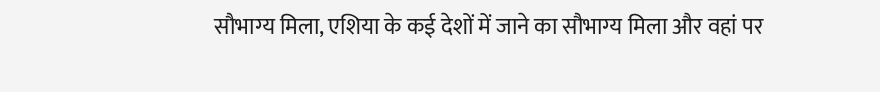सौभाग्य मिला, एशिया के कई देशों में जाने का सौभाग्य मिला और वहां पर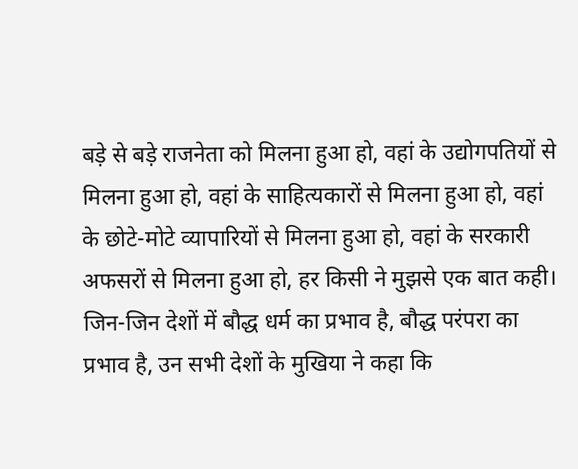बड़े से बड़े राजनेता को मिलना हुआ हो, वहां के उद्योगपतियों से मिलना हुआ हो, वहां के साहित्यकारों से मिलना हुआ हो, वहां के छोटे-मोटे व्यापारियों से मिलना हुआ हो, वहां के सरकारी अफसरों से मिलना हुआ हो, हर किसी ने मुझसे एक बात कही। जिन-जिन देशों में बौद्ध धर्म का प्रभाव है, बौद्ध परंपरा का प्रभाव है, उन सभी देशों के मुखिया ने कहा कि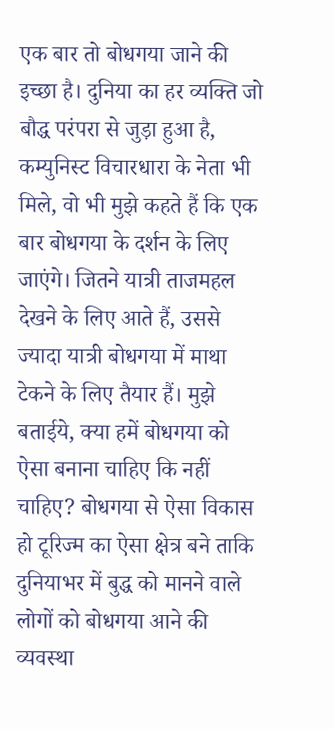एक बार तो बोधगया जाने की इच्छा है। दुनिया का हर व्यक्ति जो बौद्ध परंपरा से जुड़ा हुआ है, कम्युनिस्ट विचारधारा के नेता भी मिले, वो भी मुझे कहते हैं कि एक बार बोधगया के दर्शन के लिए जाएंगे। जितने यात्री ताजमहल देखने के लिए आते हैं, उससे ज्यादा यात्री बोधगया में माथा टेकने के लिए तैयार हैं। मुझे बताईये, क्या हमें बोधगया को ऐसा बनाना चाहिए कि नहीं चाहिए? बोधगया से ऐसा विकास हो टूरिज्म का ऐसा क्षेत्र बने ताकि दुनियाभर में बुद्ध को मानने वाले लोगों को बोधगया आने की व्यवस्था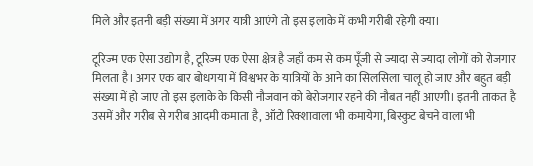मिले और इतनी बड़ी संख्या में अगर यात्री आएंगे तो इस इलाके में कभी गरीबी रहेगी क्या।

टूरिज्म एक ऐसा उद्योग है, टूरिज्म एक ऐसा क्षेत्र है जहाँ कम से कम पूँजी से ज्यादा से ज्यादा लोगों को रोजगार मिलता है। अगर एक बार बोधगया में विश्वभर के यात्रियों के आने का सिलसिला चालू हो जाए और बहुत बड़ी संख्या में हो जाए तो इस इलाके के किसी नौजवान को बेरोजगार रहने की नौबत नहीं आएगी। इतनी ताकत है उसमें और गरीब से गरीब आदमी कमाता है, ऑटो रिक्शावाला भी कमायेगा, बिस्कुट बेचने वाला भी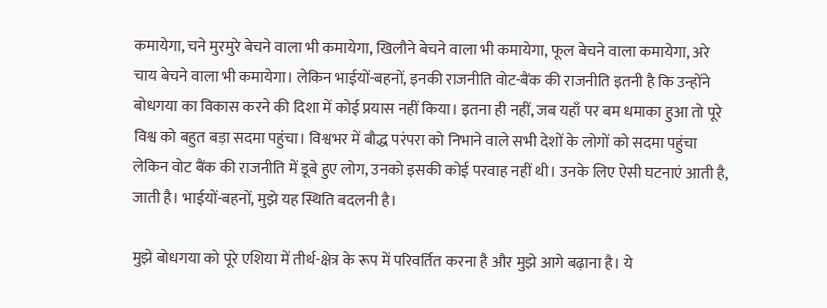कमायेगा, चने मुरमुरे बेचने वाला भी कमायेगा, खिलौने बेचने वाला भी कमायेगा, फूल बेचने वाला कमायेगा, अरे चाय बेचने वाला भी कमायेगा। लेकिन भाईयों-बहनों, इनकी राजनीति वोट-बैंक की राजनीति इतनी है कि उन्होंने बोधगया का विकास करने की दिशा में कोई प्रयास नहीं किया। इतना ही नहीं, जब यहाँ पर बम धमाका हुआ तो पूरे विश्व को बहुत बड़ा सदमा पहुंचा। विश्वभर में बौद्ध परंपरा को निभाने वाले सभी देशों के लोगों को सदमा पहुंचा लेकिन वोट बैंक की राजनीति में डूबे हुए लोग, उनको इसकी कोई परवाह नहीं थी। उनके लिए ऐसी घटनाएं आती है, जाती है। भाईयों-बहनों, मुझे यह स्थिति बदलनी है।

मुझे बोधगया को पूरे एशिया में तीर्थ-क्षेत्र के रूप में परिवर्तित करना है और मुझे आगे बढ़ाना है। ये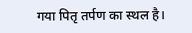गया पितृ तर्पण का स्थल है।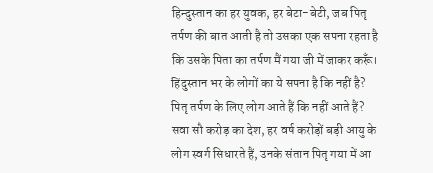हिन्दुस्तान का हर युवक, हर बेटा-बेटी, जब पितृ तर्पण की बात आती है तो उसका एक सपना रहता है कि उसके पिता का तर्पण मैं गया जी में जाकर करूँ। हिंदुस्तान भर के लोगों का ये सपना है कि नहीं है? पितृ तर्पण के लिए लोग आते हैं कि नहीं आते हैं? सवा सौ करोड़ का देश, हर वर्ष करोड़ों बड़ी आयु के लोग स्वर्ग सिधारते हैं, उनके संतान पितृ गया में आ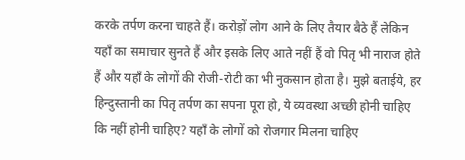करके तर्पण करना चाहते हैं। करोड़ों लोग आने के लिए तैयार बैठे हैं लेकिन यहाँ का समाचार सुनते हैं और इसके लिए आते नहीं हैं वो पितृ भी नाराज होते हैं और यहाँ के लोगों की रोजी-रोटी का भी नुकसान होता है। मुझे बताईये, हर हिन्दुस्तानी का पितृ तर्पण का सपना पूरा हो, ये व्यवस्था अच्छी होनी चाहिए कि नहीं होनी चाहिए? यहाँ के लोगों को रोजगार मिलना चाहिए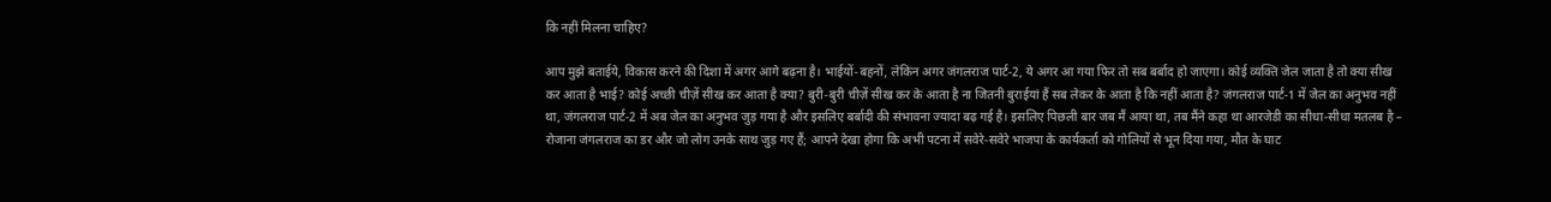कि नहीं मिलना चाहिए?

आप मुझे बताईये, विकास करने की दिशा में अगर आगे बढ़ना है। भाईयों-बहनों, लेकिन अगर जंगलराज पार्ट-2, ये अगर आ गया फिर तो सब बर्बाद हो जाएगा। कोई व्यक्ति जेल जाता है तो क्या सीख कर आता है भाई? कोई अच्छी चीज़ें सीख कर आता है क्या? बुरी-बुरी चीज़ें सीख कर के आता है ना जितनी बुराईयां हैं सब लेकर के आता है कि नहीं आता है? जंगलराज पार्ट-1 में जेल का अनुभव नहीं था, जंगलराज पार्ट-2 में अब जेल का अनुभव जुड़ गया है और इसलिए बर्बादी की संभावना ज्यादा बढ़ गई है। इसलिए पिछली बार जब मैं आया था, तब मैंने कहा था आरजेडी का सीधा-सीधा मतलब है – रोजाना जंगलराज का डर और जो लोग उनके साथ जुड़ गए हैं; आपने देखा होगा कि अभी पटना में सवेरे-सवेरे भाजपा के कार्यकर्ता को गोलियों से भून दिया गया, मौत के घाट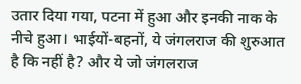उतार दिया गया, पटना में हुआ और इनकी नाक के नीचे हुआ। भाईयों-बहनों, ये जंगलराज की शुरुआत है कि नहीं है? और ये जो जंगलराज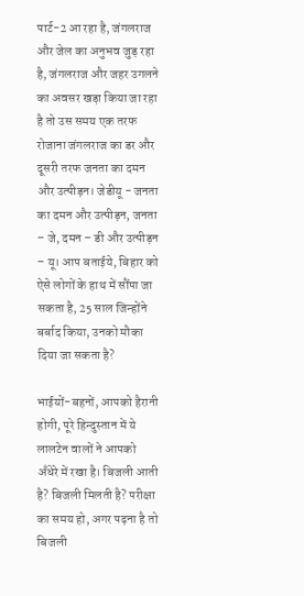पार्ट-2 आ रहा है, जंगलराज और जेल का अनुभव जुड़ रहा है, जंगलराज और जहर उगलने का अवसर खड़ा किया जा रहा है तो उस समय एक तरफ रोजाना जंगलराज का डर और दूसरी तरफ जनता का दमन और उत्पीड़न। जेडीयू - जनता का दमन और उत्पीड़न, जनता – जे, दमन – डी और उत्पीड़न – यू। आप बताईये, बिहार को ऐसे लोगों के हाथ में सौंपा जा सकता है, 25 साल जिन्होंने बर्बाद किया, उनको मौका दिया जा सकता है?

भाईयों-बहनों, आपको हैरानी होगी, पूरे हिन्दुस्तान में ये लालटेन वालों ने आपको अँधेरे में रखा है। बिजली आती है? बिजली मिलती है? परीक्षा का समय हो, अगर पढ़ना है तो बिजली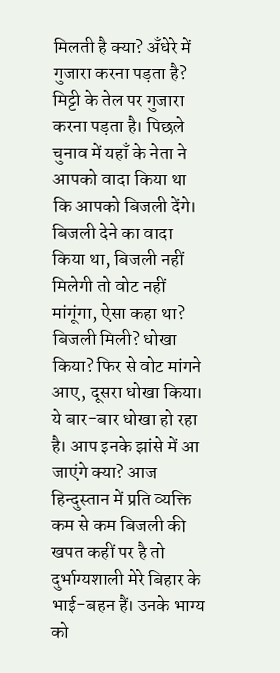मिलती है क्या? अँधेरे में गुजारा करना पड़ता है? मिट्टी के तेल पर गुजारा करना पड़ता है। पिछले चुनाव में यहाँ के नेता ने आपको वादा किया था कि आपको बिजली देंगे। बिजली देने का वादा किया था, बिजली नहीं मिलेगी तो वोट नहीं मांगूंगा, ऐसा कहा था? बिजली मिली? धोखा किया? फिर से वोट मांगने आए, दूसरा धोखा किया। ये बार-बार धोखा हो रहा है। आप इनके झांसे में आ जाएंगे क्या? आज हिन्दुस्तान में प्रति व्यक्ति कम से कम बिजली की खपत कहीं पर है तो दुर्भाग्यशाली मेरे बिहार के भाई-बहन हैं। उनके भाग्य को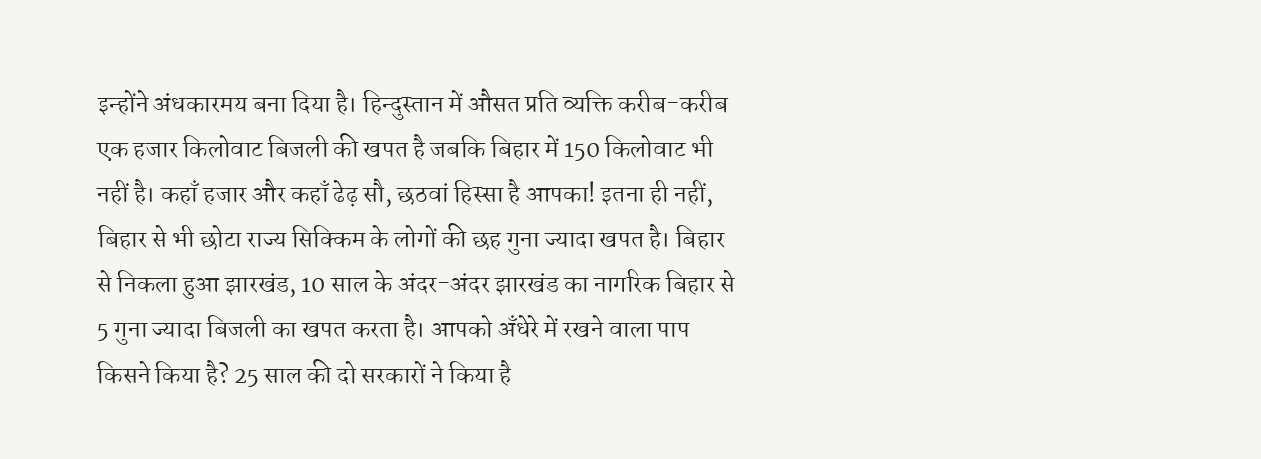इन्होंने अंधकारमय बना दिया है। हिन्दुस्तान में औसत प्रति व्यक्ति करीब-करीब एक हजार किलोवाट बिजली की खपत है जबकि बिहार में 150 किलोवाट भी नहीं है। कहाँ हजार और कहाँ ढेढ़ सौ, छठवां हिस्सा है आपका! इतना ही नहीं, बिहार से भी छोटा राज्य सिक्किम के लोगों की छह गुना ज्यादा खपत है। बिहार से निकला हुआ झारखंड, 10 साल के अंदर-अंदर झारखंड का नागरिक बिहार से 5 गुना ज्यादा बिजली का खपत करता है। आपको अँधेरे में रखने वाला पाप किसने किया है? 25 साल की दो सरकारों ने किया है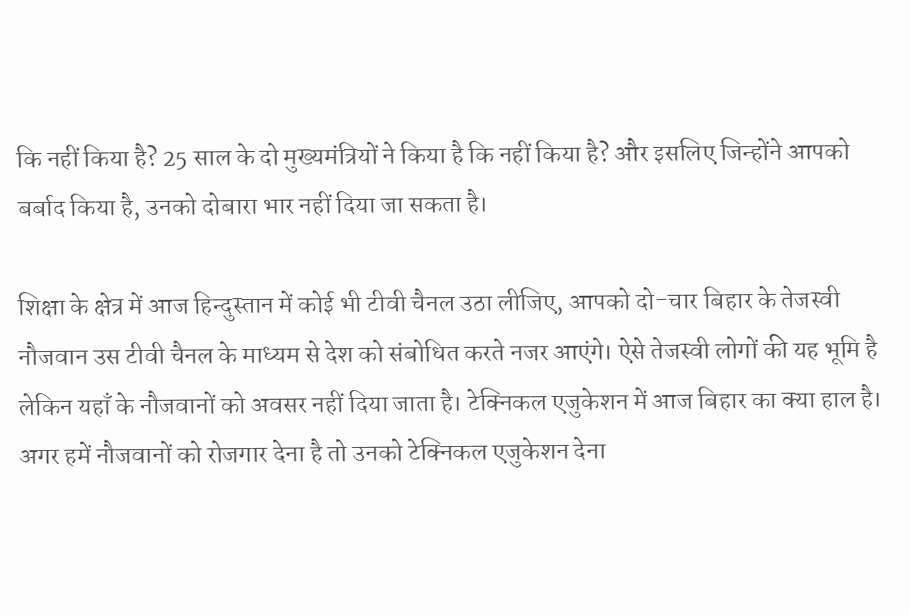कि नहीं किया है? 25 साल के दो मुख्यमंत्रियों ने किया है कि नहीं किया है? और इसलिए जिन्होंने आपको बर्बाद किया है, उनको दोबारा भार नहीं दिया जा सकता है।

शिक्षा के क्षेत्र में आज हिन्दुस्तान में कोई भी टीवी चैनल उठा लीजिए, आपको दो-चार बिहार के तेजस्वी नौजवान उस टीवी चैनल के माध्यम से देश को संबोधित करते नजर आएंगे। ऐसे तेजस्वी लोगों की यह भूमि है लेकिन यहाँ के नौजवानों को अवसर नहीं दिया जाता है। टेक्निकल एजुकेशन में आज बिहार का क्या हाल है। अगर हमें नौजवानों को रोजगार देना है तो उनको टेक्निकल एजुकेशन देना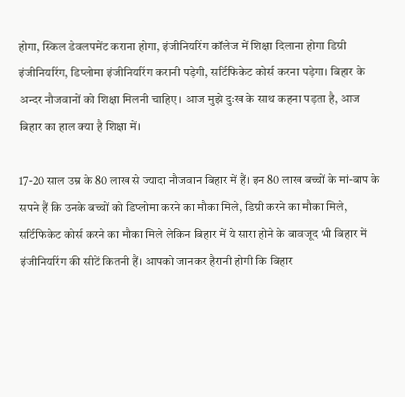होगा, स्किल डेवलपमेंट कराना होगा, इंजीनियरिंग कॉलेज में शिक्षा दिलाना होगा डिग्री इंजीनियरिंग, डिप्लोमा इंजीनियरिंग करानी पड़ेगी, सर्टिफिकेट कोर्स करना पड़ेगा। बिहार के अन्दर नौजवानों को शिक्षा मिलनी चाहिए। आज मुझे दुःख के साथ कहना पड़ता है, आज बिहार का हाल क्या है शिक्षा में।

17-20 साल उम्र के 80 लाख से ज्यादा नौजवान बिहार में हैं। इन 80 लाख बच्चों के मां-बाप के सपने हैं कि उनके बच्चों को डिप्लोमा करने का मौका मिले, डिग्री करने का मौका मिले, सर्टिफिकेट कोर्स करने का मौका मिले लेकिन बिहार में ये सारा होने के बावजूद भी बिहार में इंजीनियरिंग की सीटें कितनी हैं। आपको जानकर हैरानी होगी कि बिहार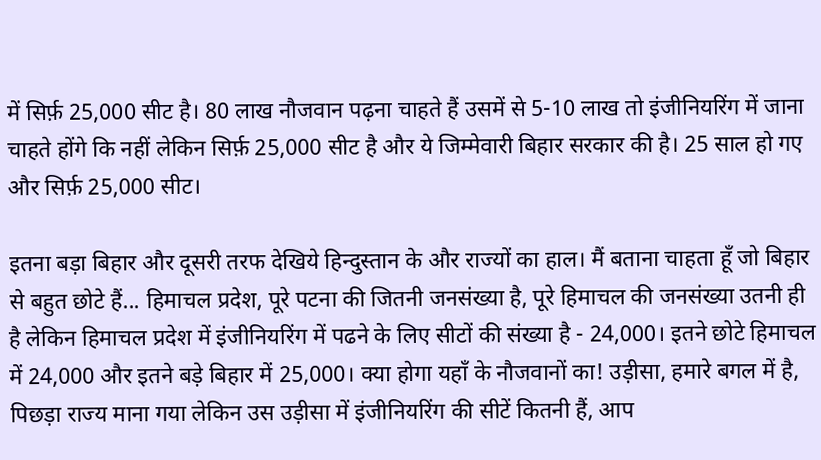में सिर्फ़ 25,000 सीट है। 80 लाख नौजवान पढ़ना चाहते हैं उसमें से 5-10 लाख तो इंजीनियरिंग में जाना चाहते होंगे कि नहीं लेकिन सिर्फ़ 25,000 सीट है और ये जिम्मेवारी बिहार सरकार की है। 25 साल हो गए और सिर्फ़ 25,000 सीट।

इतना बड़ा बिहार और दूसरी तरफ देखिये हिन्दुस्तान के और राज्यों का हाल। मैं बताना चाहता हूँ जो बिहार से बहुत छोटे हैं... हिमाचल प्रदेश, पूरे पटना की जितनी जनसंख्या है, पूरे हिमाचल की जनसंख्या उतनी ही है लेकिन हिमाचल प्रदेश में इंजीनियरिंग में पढने के लिए सीटों की संख्या है - 24,000। इतने छोटे हिमाचल में 24,000 और इतने बड़े बिहार में 25,000। क्या होगा यहाँ के नौजवानों का! उड़ीसा, हमारे बगल में है, पिछड़ा राज्य माना गया लेकिन उस उड़ीसा में इंजीनियरिंग की सीटें कितनी हैं, आप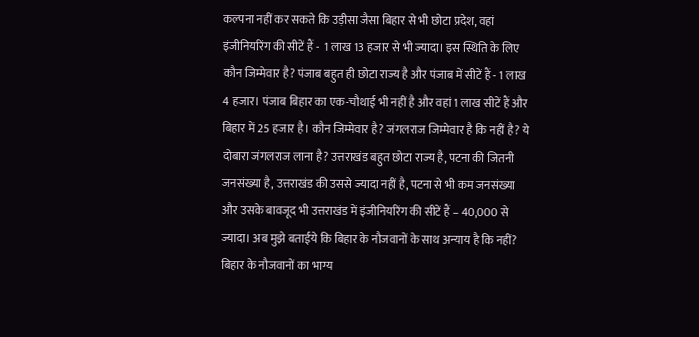कल्पना नहीं कर सकते कि उड़ीसा जैसा बिहार से भी छोटा प्रदेश, वहां इंजीनियरिंग की सीटें हैं -  1 लाख 13 हजार से भी ज्यादा। इस स्थिति के लिए कौन जिम्मेवार है? पंजाब बहुत ही छोटा राज्य है और पंजाब में सीटें हैं - 1 लाख 4 हजार। पंजाब बिहार का एक-चौथाई भी नहीं है और वहां 1 लाख सीटें हैं और बिहार में 25 हजार है। कौन जिम्मेवार है? जंगलराज जिम्मेवार है कि नहीं है? ये दोबारा जंगलराज लाना है? उत्तराखंड बहुत छोटा राज्य है, पटना की जितनी जनसंख्या है, उत्तराखंड की उससे ज्यादा नहीं है, पटना से भी कम जनसंख्या और उसके बावजूद भी उत्तराखंड में इंजीनियरिंग की सीटें हैं – 40,000 से ज्यादा। अब मुझे बताईये कि बिहार के नौजवानों के साथ अन्याय है कि नहीं? बिहार के नौजवानों का भाग्य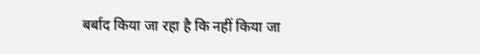बर्बाद किया जा रहा है कि नहीं किया जा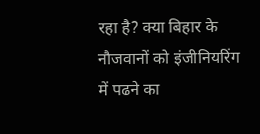रहा है? क्या बिहार के नौजवानों को इंजीनियरिंग में पढने का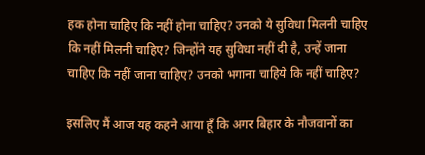हक होना चाहिए कि नहीं होना चाहिए? उनको ये सुविधा मिलनी चाहिए कि नहीं मिलनी चाहिए? जिन्होंने यह सुविधा नहीं दी है, उन्हें जाना चाहिए कि नहीं जाना चाहिए? उनको भगाना चाहिये कि नहीं चाहिए?

इसलिए मैं आज यह कहने आया हूँ कि अगर बिहार के नौजवानों का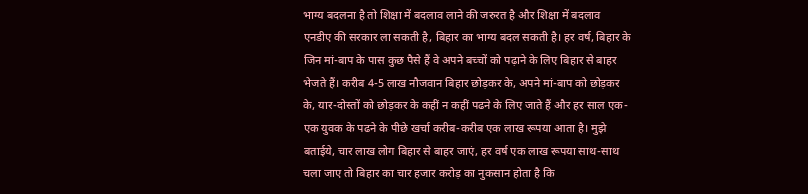भाग्य बदलना है तो शिक्षा में बदलाव लाने की जरुरत है और शिक्षा में बदलाव एनडीए की सरकार ला सकती है, बिहार का भाग्य बदल सकती है। हर वर्ष, बिहार के जिन मां-बाप के पास कुछ पैसे हैं वे अपने बच्चों को पढ़ाने के लिए बिहार से बाहर भेजते हैं। करीब 4-5 लाख नौजवान बिहार छोड़कर के, अपने मां-बाप को छोड़कर के, यार-दोस्तों को छोड़कर के कहीं न कहीं पढने के लिए जाते हैं और हर साल एक-एक युवक के पढने के पीछे खर्चा करीब-करीब एक लाख रूपया आता है। मुझे बताईये, चार लाख लोग बिहार से बाहर जाएं, हर वर्ष एक लाख रूपया साथ-साथ चला जाए तो बिहार का चार हजार करोड़ का नुकसान होता है कि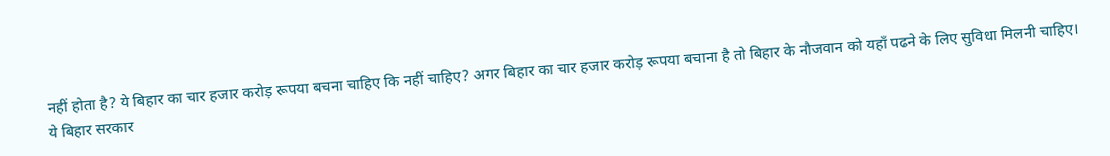नहीं होता है? ये बिहार का चार हजार करोड़ रूपया बचना चाहिए कि नहीं चाहिए? अगर बिहार का चार हजार करोड़ रूपया बचाना है तो बिहार के नौजवान को यहाँ पढने के लिए सुविधा मिलनी चाहिए। ये बिहार सरकार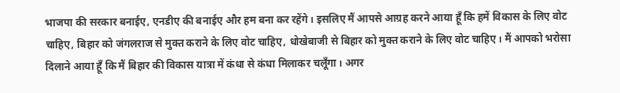भाजपा की सरकार बनाईए, एनडीए की बनाईए और हम बना कर रहेंगे। इसलिए मैं आपसे आग्रह करने आया हूँ कि हमें विकास के लिए वोट चाहिए, बिहार को जंगलराज से मुक्त कराने के लिए वोट चाहिए, धोखेबाजी से बिहार को मुक्त कराने के लिए वोट चाहिए। मैं आपको भरोसा दिलाने आया हूँ कि मैं बिहार की विकास यात्रा में कंधा से कंधा मिलाकर चलूँगा। अगर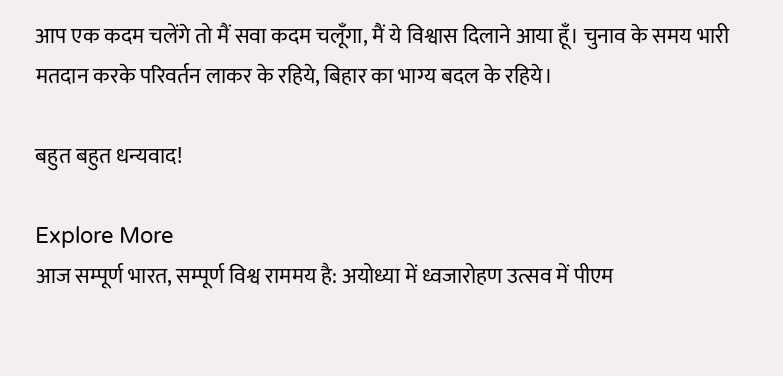आप एक कदम चलेंगे तो मैं सवा कदम चलूँगा, मैं ये विश्वास दिलाने आया हूँ। चुनाव के समय भारी मतदान करके परिवर्तन लाकर के रहिये, बिहार का भाग्य बदल के रहिये।

बहुत बहुत धन्यवाद!

Explore More
आज सम्पूर्ण भारत, सम्पूर्ण विश्व राममय है: अयोध्या में ध्वजारोहण उत्सव में पीएम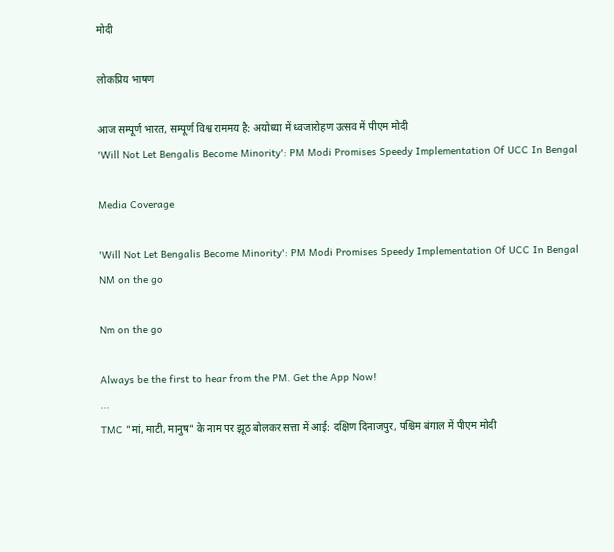मोदी

लोकप्रिय भाषण

आज सम्पूर्ण भारत, सम्पूर्ण विश्व राममय है: अयोध्या में ध्वजारोहण उत्सव में पीएम मोदी
'Will Not Let Bengalis Become Minority': PM Modi Promises Speedy Implementation Of UCC In Bengal

Media Coverage

'Will Not Let Bengalis Become Minority': PM Modi Promises Speedy Implementation Of UCC In Bengal
NM on the go

Nm on the go

Always be the first to hear from the PM. Get the App Now!
...
TMC "मां, माटी, मानुष" के नाम पर झूठ बोलकर सत्ता में आई: दक्षिण दिनाजपुर, पश्चिम बंगाल में पीएम मोदी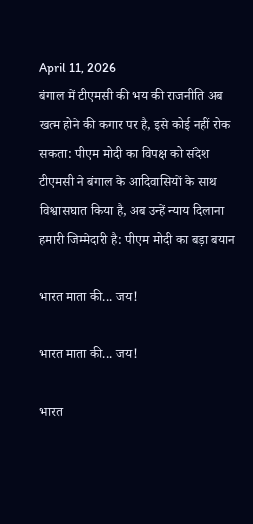April 11, 2026
बंगाल में टीएमसी की भय की राजनीति अब खत्म होने की कगार पर है, इसे कोई नहीं रोक सकता: पीएम मोदी का विपक्ष को संदेश
टीएमसी ने बंगाल के आदिवासियों के साथ विश्वासघात किया है, अब उन्हें न्याय दिलाना हमारी जिम्मेदारी है: पीएम मोदी का बड़ा बयान

भारत माता की... जय!

भारत माता की... जय!

भारत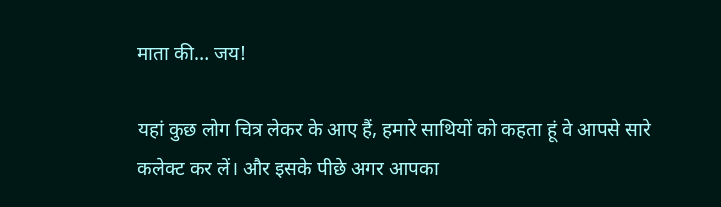माता की… जय!

यहां कुछ लोग चित्र लेकर के आए हैं, हमारे साथियों को कहता हूं वे आपसे सारे कलेक्ट कर लें। और इसके पीछे अगर आपका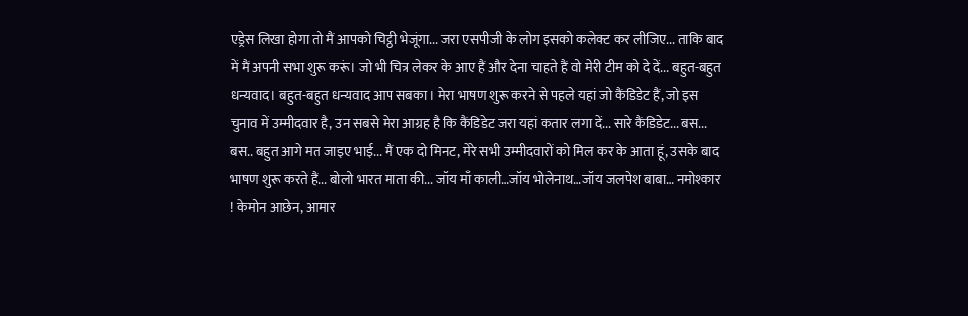एड्रेस लिखा होगा तो मैं आपको चिट्ठी भेजूंगा... जरा एसपीजी के लोग इसको कलेक्ट कर लीजिए... ताकि बाद में मैं अपनी सभा शुरू करूं। जो भी चित्र लेकर के आए हैं और देना चाहते हैं वो मेरी टीम को दे दें... बहुत-बहुत धन्यवाद। बहुत-बहुत धन्यवाद आप सबका। मेरा भाषण शुरू करने से पहले यहां जो कैंडिडेट हैं, जो इस चुनाव में उम्मीदवार है, उन सबसे मेरा आग्रह है कि कैंडिडेट जरा यहां कतार लगा दें... सारे कैंडिडेट... बस... बस.. बहुत आगे मत जाइए भाई... मैं एक दो मिनट, मेरे सभी उम्मीदवारों को मिल कर के आता हूं, उसके बाद भाषण शुरू करते हैं... बोलो भारत माता की... जॉय माँ काली…जॉय भोलेनाथ…जॉय जलपेश बाबा… नमोश्कार ! केमोन आछेन, आमार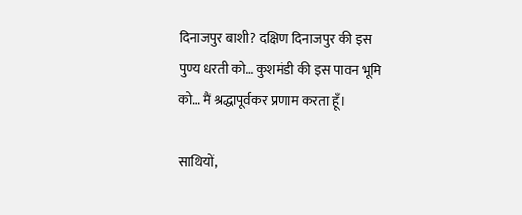दिनाजपुर बाशी? दक्षिण दिनाजपुर की इस पुण्य धरती को… कुशमंडी की इस पावन भूमि को… मैं श्रद्धापूर्वकर प्रणाम करता हूँ।

साथियों,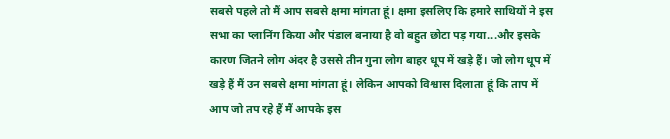सबसे पहले तो मैं आप सबसे क्षमा मांगता हूं। क्षमा इसलिए कि हमारे साथियों ने इस सभा का प्लानिंग किया और पंडाल बनाया है वो बहुत छोटा पड़ गया...और इसके कारण जितने लोग अंदर है उससे तीन गुना लोग बाहर धूप में खड़े हैं। जो लोग धूप में खड़े हैं मैं उन सबसे क्षमा मांगता हूं। लेकिन आपको विश्वास दिलाता हूं कि ताप में आप जो तप रहे हैं मैं आपके इस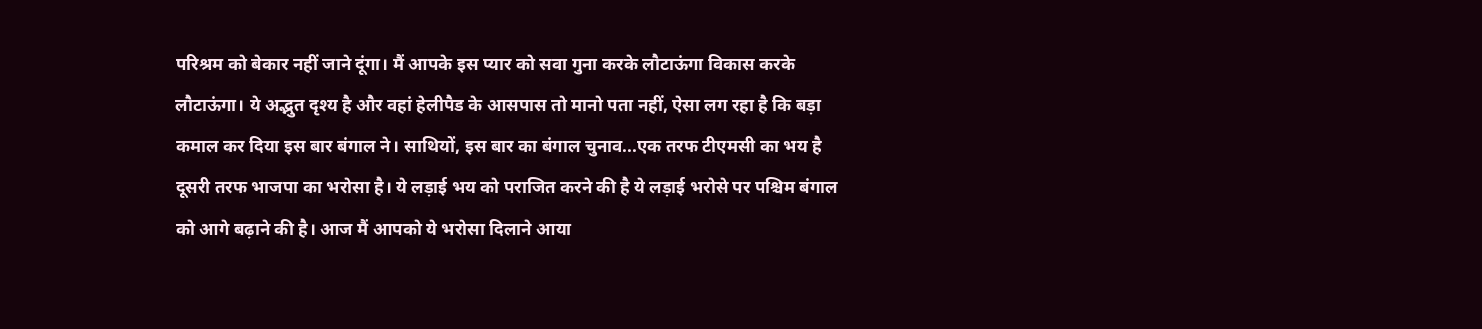परिश्रम को बेकार नहीं जाने दूंगा। मैं आपके इस प्यार को सवा गुना करके लौटाऊंगा विकास करके लौटाऊंगा। ये अद्भुत दृश्य है और वहां हेलीपैड के आसपास तो मानो पता नहीं, ऐसा लग रहा है कि बड़ा कमाल कर दिया इस बार बंगाल ने। साथियों, इस बार का बंगाल चुनाव...एक तरफ टीएमसी का भय है दूसरी तरफ भाजपा का भरोसा है। ये लड़ाई भय को पराजित करने की है ये लड़ाई भरोसे पर पश्चिम बंगाल को आगे बढ़ाने की है। आज मैं आपको ये भरोसा दिलाने आया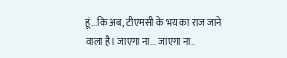हूं...कि अब, टीएमसी के भय का राज जाने वाला है। जाएगा ना... जाएगा ना..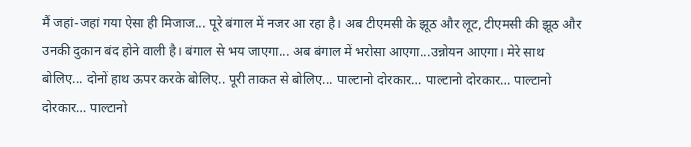मैं जहां-जहां गया ऐसा ही मिजाज... पूरे बंगाल में नजर आ रहा है। अब टीएमसी के झूठ और लूट, टीएमसी की झूठ और उनकी दुकान बंद होने वाली है। बंगाल से भय जाएगा... अब बंगाल में भरोसा आएगा...उन्नोयन आएगा। मेरे साथ बोलिए... दोनों हाथ ऊपर करके बोलिए.. पूरी ताकत से बोलिए... पाल्टानो दोरकार… पाल्टानो दोरकार… पाल्टानो दोरकार… पाल्टानो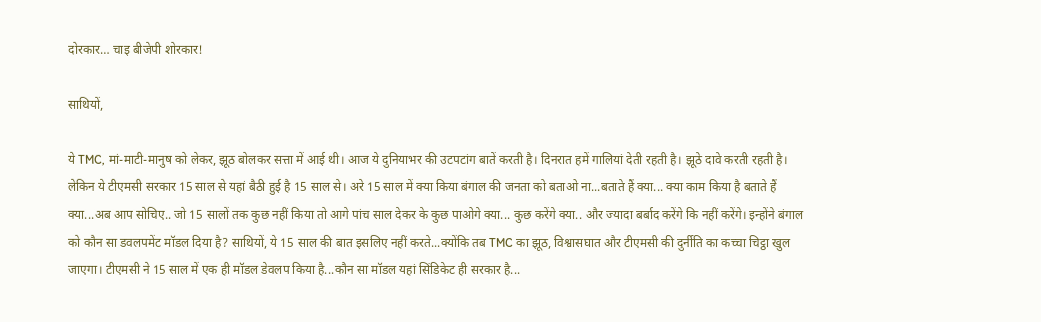दोरकार… चाइ बीजेपी शोरकार!

साथियों,

ये TMC, मां-माटी-मानुष को लेकर, झूठ बोलकर सत्ता में आई थी। आज ये दुनियाभर की उटपटांग बातें करती है। दिनरात हमें गालियां देती रहती है। झूठे दावे करती रहती है। लेकिन ये टीएमसी सरकार 15 साल से यहां बैठी हुई है 15 साल से। अरे 15 साल में क्या किया बंगाल की जनता को बताओ ना...बताते हैं क्या... क्या काम किया है बताते हैं क्या...अब आप सोचिए.. जो 15 सालों तक कुछ नहीं किया तो आगे पांच साल देकर के कुछ पाओगे क्या... कुछ करेंगे क्या.. और ज्यादा बर्बाद करेंगे कि नहीं करेंगे। इन्होंने बंगाल को कौन सा डवलपमेंट मॉडल दिया है? साथियों, ये 15 साल की बात इसलिए नहीं करते...क्योंकि तब TMC का झूठ, विश्वासघात और टीएमसी की दुर्नीति का कच्चा चिट्ठा खुल जाएगा। टीएमसी ने 15 साल में एक ही मॉडल डेवलप किया है...कौन सा मॉडल यहां सिंडिकेट ही सरकार है...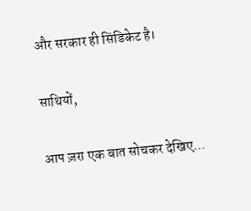और सरकार ही सिंडिकेट है।

साथियों,

आप ज़रा एक बात सोचकर देखिए...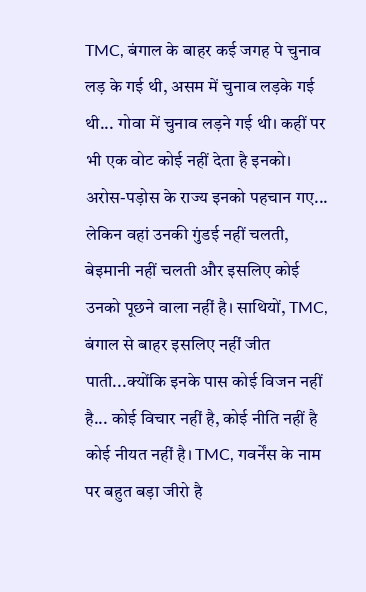TMC, बंगाल के बाहर कई जगह पे चुनाव लड़ के गई थी, असम में चुनाव लड़के गई थी... गोवा में चुनाव लड़ने गई थी। कहीं पर भी एक वोट कोई नहीं देता है इनको। अरोस-पड़ोस के राज्य इनको पहचान गए... लेकिन वहां उनकी गुंडई नहीं चलती, बेइमानी नहीं चलती और इसलिए कोई उनको पूछने वाला नहीं है। साथियों, TMC, बंगाल से बाहर इसलिए नहीं जीत पाती...क्योंकि इनके पास कोई विजन नहीं है... कोई विचार नहीं है, कोई नीति नहीं है कोई नीयत नहीं है। TMC, गवर्नेंस के नाम पर बहुत बड़ा जीरो है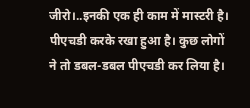जीरो।..इनकी एक ही काम में मास्टरी है। पीएचडी करके रखा हुआ है। कुछ लोगों ने तो डबल-डबल पीएचडी कर लिया है।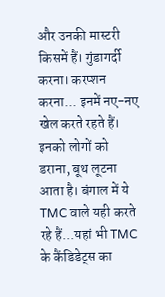और उनकी मास्टरी किसमें हैं। गुंडागर्दी करना। करप्शन करना... इनमें नए-नए खेल करते रहते हैं। इनको लोगों को डराना, बूथ लूटना आता है। बंगाल में ये TMC वाले यही करते रहे हैं...यहां भी TMC के कैंडिडेट्स का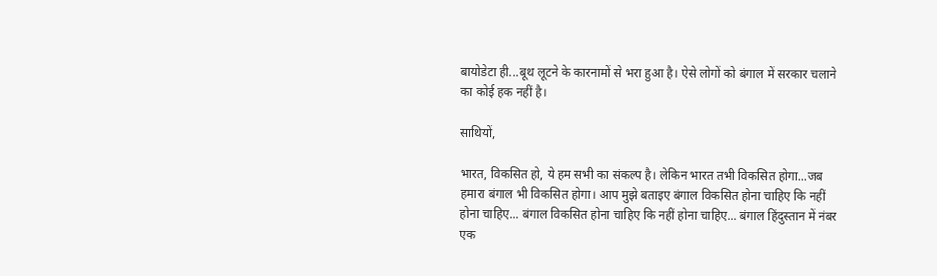बायोडेटा ही...बूथ लूटने के कारनामों से भरा हुआ है। ऐसे लोगों को बंगाल में सरकार चलाने का कोई हक नहीं है।

साथियों,

भारत, विकसित हो, ये हम सभी का संकल्प है। लेकिन भारत तभी विकसित होगा...जब हमारा बंगाल भी विकसित होगा। आप मुझे बताइए बंगाल विकसित होना चाहिए कि नहीं होना चाहिए... बंगाल विकसित होना चाहिए कि नहीं होना चाहिए... बंगाल हिंदुस्तान में नंबर एक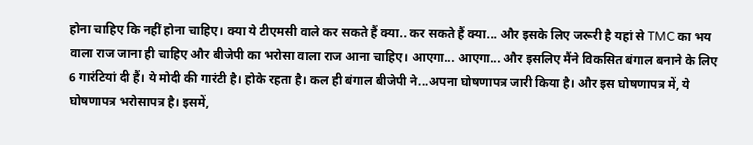होना चाहिए कि नहीं होना चाहिए। क्या ये टीएमसी वाले कर सकते हैं क्या.. कर सकते हैं क्या... और इसके लिए जरूरी है यहां से TMC का भय वाला राज जाना ही चाहिए और बीजेपी का भरोसा वाला राज आना चाहिए। आएगा... आएगा... और इसलिए मैंने विकसित बंगाल बनाने के लिए 6 गारंटियां दी हैं। ये मोदी की गारंटी है। होके रहता है। कल ही बंगाल बीजेपी ने...अपना घोषणापत्र जारी किया है। और इस घोषणापत्र में, ये घोषणापत्र भरोसापत्र है। इसमें,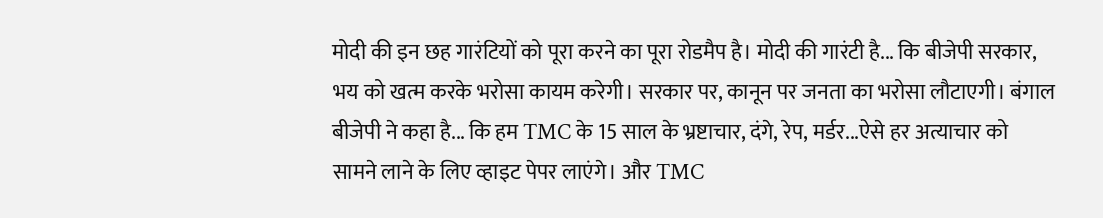मोदी की इन छह गारंटियों को पूरा करने का पूरा रोडमैप है। मोदी की गारंटी है... कि बीजेपी सरकार, भय को खत्म करके भरोसा कायम करेगी। सरकार पर, कानून पर जनता का भरोसा लौटाएगी। बंगाल बीजेपी ने कहा है... कि हम TMC के 15 साल के भ्रष्टाचार, दंगे, रेप, मर्डर...ऐसे हर अत्याचार को सामने लाने के लिए व्हाइट पेपर लाएंगे। और TMC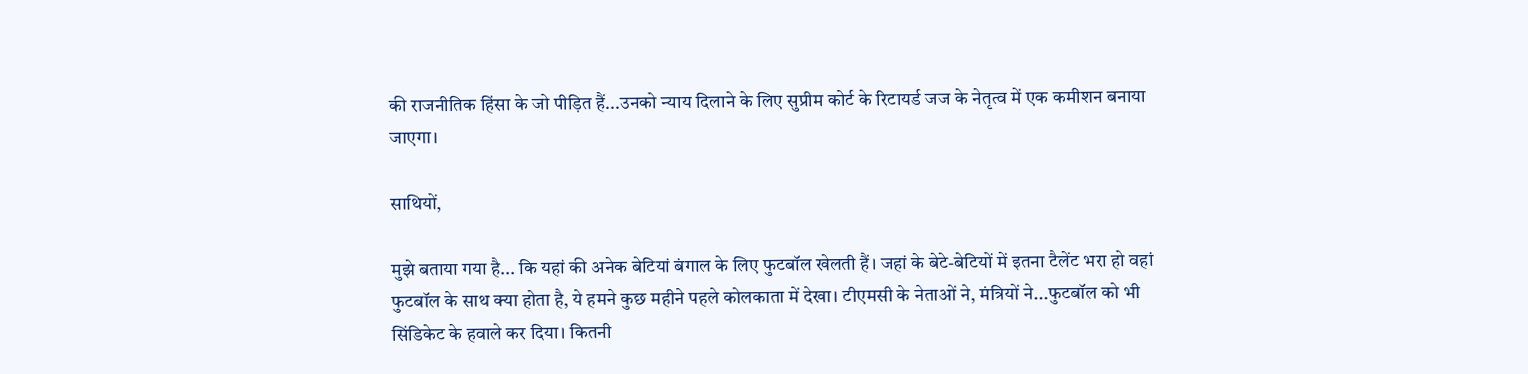की राजनीतिक हिंसा के जो पीड़ित हैं...उनको न्याय दिलाने के लिए सुप्रीम कोर्ट के रिटायर्ड जज के नेतृत्व में एक कमीशन बनाया जाएगा।

साथियों,

मुझे बताया गया है... कि यहां की अनेक बेटियां बंगाल के लिए फुटबॉल खेलती हैं। जहां के बेटे-बेटियों में इतना टैलेंट भरा हो वहां फुटबॉल के साथ क्या होता है, ये हमने कुछ महीने पहले कोलकाता में देखा। टीएमसी के नेताओं ने, मंत्रियों ने...फुटबॉल को भी सिंडिकेट के हवाले कर दिया। कितनी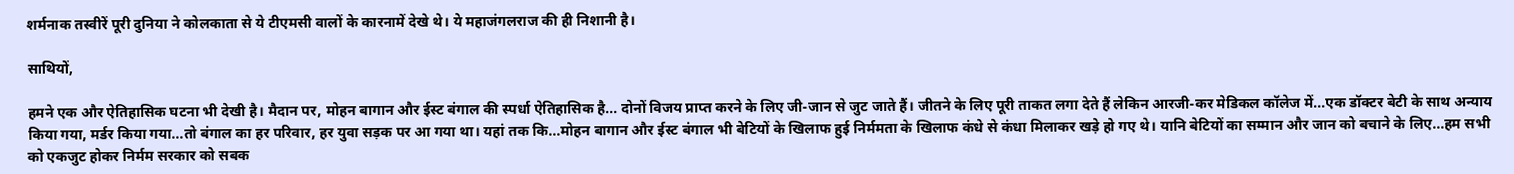शर्मनाक तस्वीरें पूरी दुनिया ने कोलकाता से ये टीएमसी वालों के कारनामें देखे थे। ये महाजंगलराज की ही निशानी है।

साथियों,

हमने एक और ऐतिहासिक घटना भी देखी है। मैदान पर, मोहन बागान और ईस्ट बंगाल की स्पर्धा ऐतिहासिक है... दोनों विजय प्राप्त करने के लिए जी-जान से जुट जाते हैं। जीतने के लिए पूरी ताकत लगा देते हैं लेकिन आरजी-कर मेडिकल कॉलेज में...एक डॉक्टर बेटी के साथ अन्याय किया गया, मर्डर किया गया...तो बंगाल का हर परिवार, हर युवा सड़क पर आ गया था। यहां तक कि...मोहन बागान और ईस्ट बंगाल भी बेटियों के खिलाफ हुई निर्ममता के खिलाफ कंधे से कंधा मिलाकर खड़े हो गए थे। यानि बेटियों का सम्मान और जान को बचाने के लिए...हम सभी को एकजुट होकर निर्मम सरकार को सबक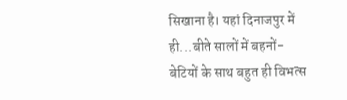सिखाना है। यहां दिनाजपुर में ही...बीते सालों में बहनों-बेटियों के साथ बहुत ही विभत्स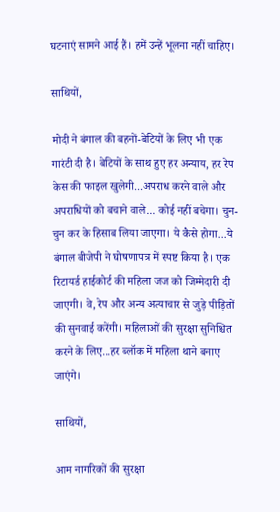घटनाएं सामने आई हैं। हमें उन्हें भूलना नहीं चाहिए।

साथियों,

मोदी ने बंगाल की बहनों-बेटियों के लिए भी एक गारंटी दी है। बेटियों के साथ हुए हर अन्याय, हर रेप केस की फाइल खुलेगी...अपराध करने वाले और अपराधियों को बचाने वाले... कोई नहीं बचेगा। चुन-चुन कर के हिसाब लिया जाएगा। ये कैसे होगा...ये बंगाल बीजेपी ने घोषणापत्र में स्पष्ट किया है। एक रिटायर्ड हाईकोर्ट की महिला जज को जिम्मेदारी दी जाएगी। वे, रेप और अन्य अत्याचार से जुड़े पीड़ितों की सुनवाई करेंगी। महिलाओं की सुरक्षा सुनिश्चित करने के लिए...हर ब्लॉक में महिला थाने बनाए जाएंगे।

साथियों,

आम नागरिकों की सुरक्षा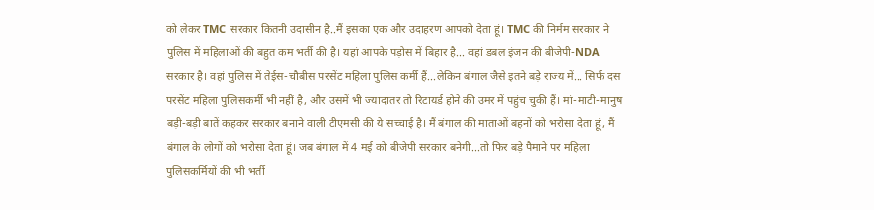को लेकर TMC सरकार कितनी उदासीन है..मैं इसका एक और उदाहरण आपको देता हूं। TMC की निर्मम सरकार ने पुलिस में महिलाओं की बहुत कम भर्ती की है। यहां आपके पड़ोस में बिहार है... वहां डबल इंजन की बीजेपी-NDA सरकार है। वहां पुलिस में तेईस-चौबीस परसेंट महिला पुलिस कर्मी हैं...लेकिन बंगाल जैसे इतने बड़े राज्य में... सिर्फ दस परसेंट महिला पुलिसकर्मी भी नहीं है, और उसमें भी ज्यादातर तो रिटायर्ड होने की उमर में पहुंच चुकी हैं। मां-माटी-मानुष बड़ी-बड़ी बातें कहकर सरकार बनाने वाली टीएमसी की ये सच्चाई है। मैं बंगाल की माताओं बहनों को भरोसा देता हूं, मैं बंगाल के लोगों को भरोसा देता हूं। जब बंगाल में 4 मई को बीजेपी सरकार बनेगी...तो फिर बड़े पैमाने पर महिला पुलिसकर्मियों की भी भर्ती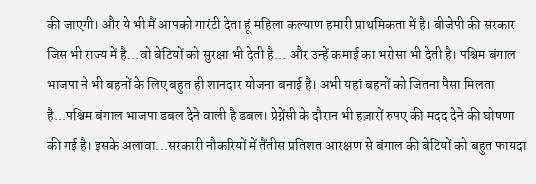की जाएगी। और ये भी मैं आपको गारंटी देता हूं महिला कल्याण हमारी प्राथमिकता में है। बीजेपी की सरकार जिस भी राज्य में है...वो बेटियों को सुरक्षा भी देती है... और उन्हें कमाई का भरोसा भी देती है। पश्चिम बंगाल भाजपा ने भी बहनों के लिए बहुत ही शानदार योजना बनाई है। अभी यहां बहनों को जितना पैसा मिलता है...पश्चिम बंगाल भाजपा डबल देने वाली है डबल। प्रेग्नेंसी के दौरान भी हज़ारों रुपए की मदद देने की घोषणा की गई है। इसके अलावा...सरकारी नौकरियों में तैंतीस प्रतिशत आरक्षण से बंगाल की बेटियों को बहुत फायदा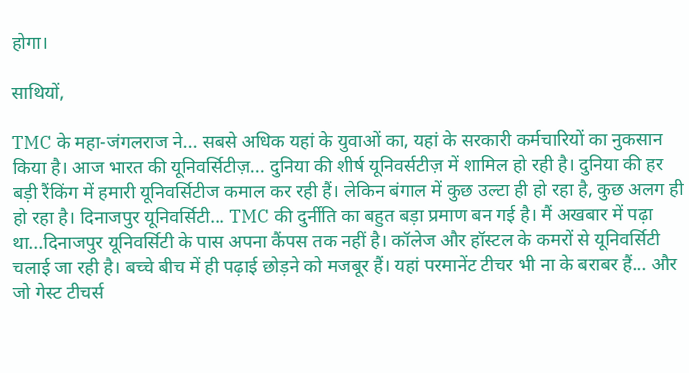होगा।

साथियों,

TMC के महा-जंगलराज ने... सबसे अधिक यहां के युवाओं का, यहां के सरकारी कर्मचारियों का नुकसान किया है। आज भारत की यूनिवर्सिटीज़... दुनिया की शीर्ष यूनिवर्सटीज़ में शामिल हो रही है। दुनिया की हर बड़ी रैंकिंग में हमारी यूनिवर्सिटीज कमाल कर रही हैं। लेकिन बंगाल में कुछ उल्टा ही हो रहा है, कुछ अलग ही हो रहा है। दिनाजपुर यूनिवर्सिटी... TMC की दुर्नीति का बहुत बड़ा प्रमाण बन गई है। मैं अखबार में पढ़ा था...दिनाजपुर यूनिवर्सिटी के पास अपना कैंपस तक नहीं है। कॉलेज और हॉस्टल के कमरों से यूनिवर्सिटी चलाई जा रही है। बच्चे बीच में ही पढ़ाई छोड़ने को मजबूर हैं। यहां परमानेंट टीचर भी ना के बराबर हैं... और जो गेस्ट टीचर्स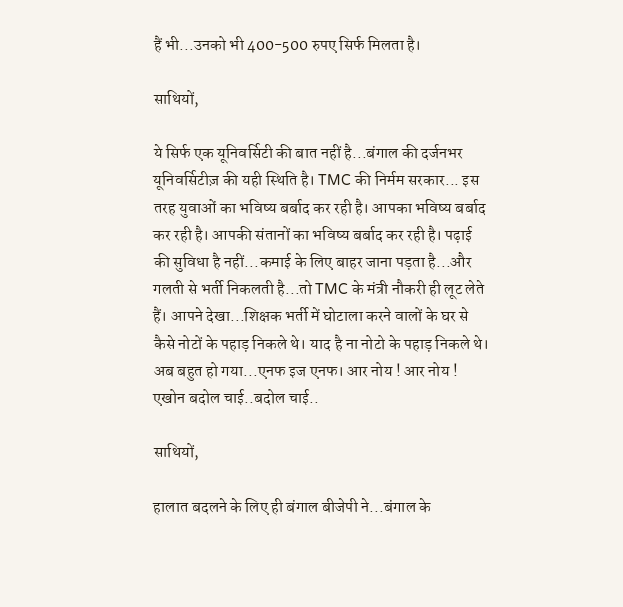हैं भी...उनको भी 400-500 रुपए सिर्फ मिलता है।

साथियों,

ये सिर्फ एक यूनिवर्सिटी की बात नहीं है...बंगाल की दर्जनभर यूनिवर्सिटीज़ की यही स्थिति है। TMC की निर्मम सरकार... इस तरह युवाओं का भविष्य बर्बाद कर रही है। आपका भविष्य बर्बाद कर रही है। आपकी संतानों का भविष्य बर्बाद कर रही है। पढ़ाई की सुविधा है नहीं...कमाई के लिए बाहर जाना पड़ता है...और गलती से भर्ती निकलती है...तो TMC के मंत्री नौकरी ही लूट लेते हैं। आपने देखा...शिक्षक भर्ती में घोटाला करने वालों के घर से कैसे नोटों के पहाड़ निकले थे। याद है ना नोटो के पहाड़ निकले थे। अब बहुत हो गया...एनफ इज एनफ। आर नोय ! आर नोय ! एखोन बदोल चाई..बदोल चाई..

साथियों,

हालात बदलने के लिए ही बंगाल बीजेपी ने...बंगाल के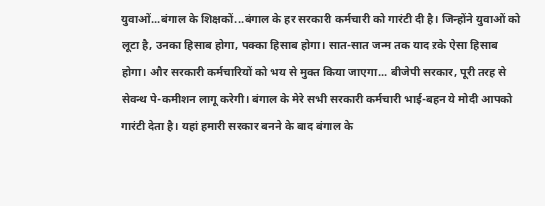युवाओं...बंगाल के शिक्षकों...बंगाल के हर सरकारी कर्मचारी को गारंटी दी है। जिन्होंने युवाओं को लूटा है, उनका हिसाब होगा, पक्का हिसाब होगा। सात-सात जन्म तक याद ऱके ऐसा हिसाब होगा। और सरकारी कर्मचारियों को भय से मुक्त किया जाएगा... बीजेपी सरकार, पूरी तरह से सेवन्थ पे-कमीशन लागू करेगी। बंगाल के मेरे सभी सरकारी कर्मचारी भाई-बहन ये मोदी आपको गारंटी देता है। यहां हमारी सरकार बनने के बाद बंगाल के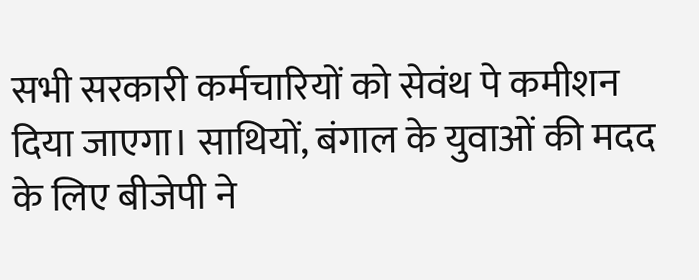सभी सरकारी कर्मचारियों को सेवंथ पे कमीशन दिया जाएगा। साथियों, बंगाल के युवाओं की मदद के लिए बीजेपी ने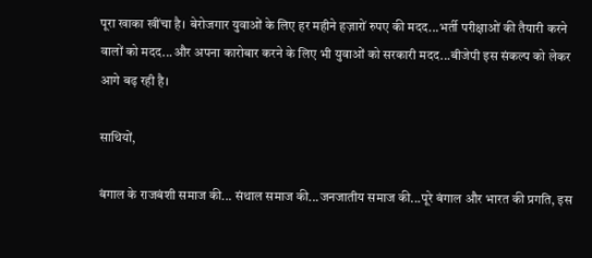पूरा खाका खींचा है। बेरोजगार युवाओं के लिए हर महीने हज़ारों रुपए की मदद...भर्ती परीक्षाओं की तैयारी करने वालों को मदद...और अपना कारोबार करने के लिए भी युवाओं को सरकारी मदद...बीजेपी इस संकल्प को लेकर आगे बढ़ रही है।

साथियों,

बंगाल के राजबंशी समाज की... संथाल समाज की...जनजातीय समाज की...पूरे बंगाल और भारत की प्रगति, इस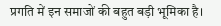प्रगति में इन समाजों की बहुत बड़ी भूमिका है।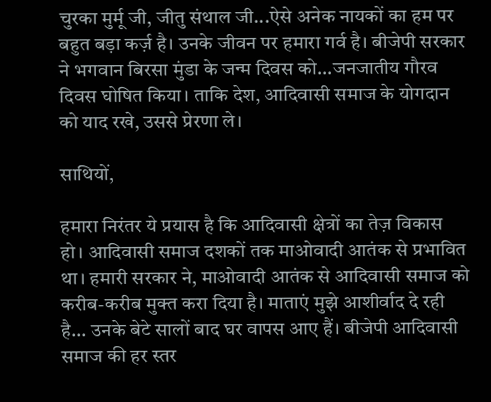चुरका मुर्मू जी, जीतु संथाल जी...ऐसे अनेक नायकों का हम पर बहुत बड़ा कर्ज़ है। उनके जीवन पर हमारा गर्व है। बीजेपी सरकार ने भगवान बिरसा मुंडा के जन्म दिवस को...जनजातीय गौरव दिवस घोषित किया। ताकि देश, आदिवासी समाज के योगदान को याद रखे, उससे प्रेरणा ले।

साथियों,

हमारा निरंतर ये प्रयास है कि आदिवासी क्षेत्रों का तेज़ विकास हो। आदिवासी समाज दशकों तक माओवादी आतंक से प्रभावित था। हमारी सरकार ने, माओवादी आतंक से आदिवासी समाज को करीब-करीब मुक्त करा दिया है। माताएं मुझे आशीर्वाद दे रही है... उनके बेटे सालों बाद घर वापस आए हैं। बीजेपी आदिवासी समाज की हर स्तर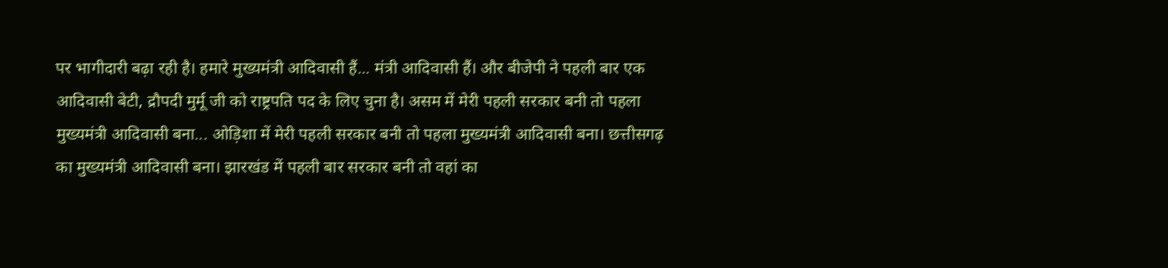पर भागीदारी बढ़ा रही है। हमारे मुख्यमंत्री आदिवासी हैं... मंत्री आदिवासी हैं। और बीजेपी ने पहली बार एक आदिवासी बेटी, द्रौपदी मुर्मू जी को राष्ट्रपति पद के लिए चुना है। असम में मेरी पहली सरकार बनी तो पहला मुख्यमंत्री आदिवासी बना... ओड़िशा में मेरी पहली सरकार बनी तो पहला मुख्यमंत्री आदिवासी बना। छत्तीसगढ़ का मुख्यमंत्री आदिवासी बना। झारखंड में पहली बार सरकार बनी तो वहां का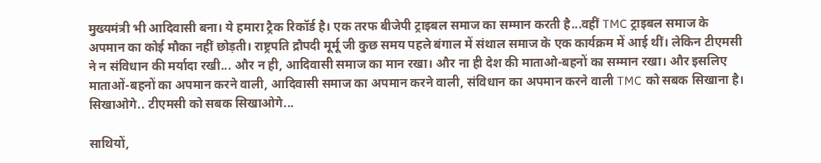मुख्यमंत्री भी आदिवासी बना। ये हमारा ट्रैक रिकॉर्ड है। एक तरफ बीजेपी ट्राइबल समाज का सम्मान करती है...वहीं TMC ट्राइबल समाज के अपमान का कोई मौका नहीं छोड़ती। राष्ट्रपति द्रौपदी मूर्मू जी कुछ समय पहले बंगाल में संथाल समाज के एक कार्यक्रम में आई थीं। लेकिन टीएमसी ने न संविधान की मर्यादा रखी... और न ही, आदिवासी समाज का मान रखा। और ना ही देश की माताओ-बहनों का सम्मान रखा। और इसलिए माताओं-बहनों का अपमान करने वाली, आदिवासी समाज का अपमान करने वाली, संविधान का अपमान करने वाली TMC को सबक सिखाना है। सिखाओगे.. टीएमसी को सबक सिखाओगे...

साथियों,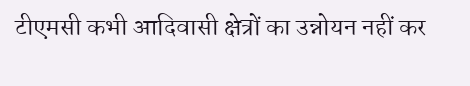टीएमसी कभी आदिवासी क्षेत्रों का उन्नोयन नहीं कर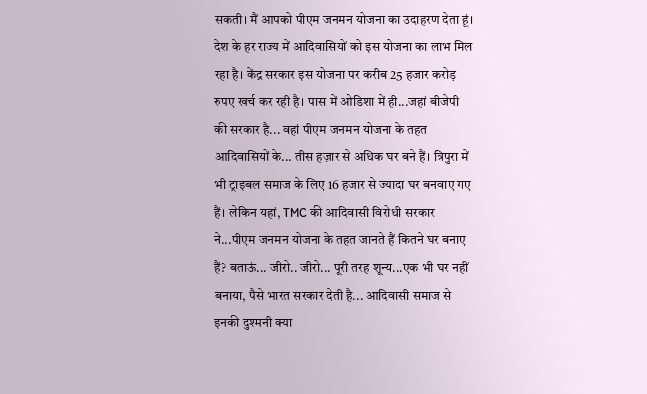सकती। मैं आपको पीएम जनमन योजना का उदाहरण देता हूं। देश के हर राज्य में आदिवासियों को इस योजना का लाभ मिल रहा है। केंद्र सरकार इस योजना पर करीब 25 हजार करोड़ रुपए खर्च कर रही है। पास में ओडिशा में ही...जहां बीजेपी की सरकार है... वहां पीएम जनमन योजना के तहत आदिवासियों के... तीस हज़ार से अधिक घर बने हैं। त्रिपुरा में भी ट्राइबल समाज के लिए 16 हजार से ज्यादा घर बनवाए गए हैं। लेकिन यहां, TMC की आदिवासी विरोधी सरकार ने...पीएम जनमन योजना के तहत जानते हैं कितने घर बनाए हैं? बताऊं... जीरो.. जीरो... पूरी तरह शून्य...एक भी घर नहीं बनाया, पैसे भारत सरकार देती है... आदिवासी समाज से इनकी दुश्मनी क्या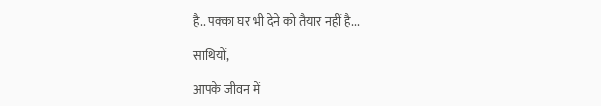है.. पक्का घर भी देने को तैयार नहीं है...

साथियों,

आपके जीवन में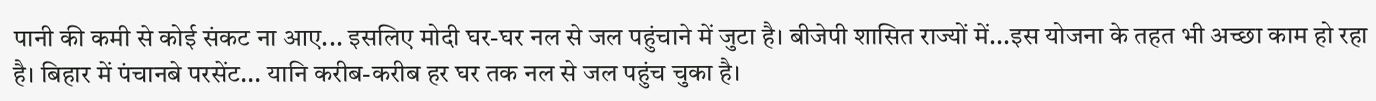पानी की कमी से कोई संकट ना आए... इसलिए मोदी घर-घर नल से जल पहुंचाने में जुटा है। बीजेपी शासित राज्यों में...इस योजना के तहत भी अच्छा काम हो रहा है। बिहार में पंचानबे परसेंट... यानि करीब-करीब हर घर तक नल से जल पहुंच चुका है।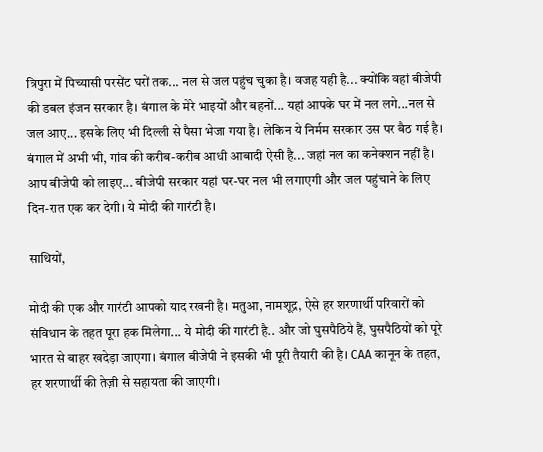त्रिपुरा में पिच्यासी परसेंट घरों तक... नल से जल पहुंच चुका है। वजह यही है... क्योंकि वहां बीजेपी की डबल इंजन सरकार है। बंगाल के मेरे भाइयों और बहनों... यहां आपके घर में नल लगे...नल से जल आए... इसके लिए भी दिल्ली से पैसा भेजा गया है। लेकिन ये निर्मम सरकार उस पर बैठ गई है। बंगाल में अभी भी, गांव की करीब-करीब आधी आबादी ऐसी है... जहां नल का कनेक्शन नहीं है। आप बीजेपी को लाइए... बीजेपी सरकार यहां घर-घर नल भी लगाएगी और जल पहुंचाने के लिए दिन-रात एक कर देगी। ये मोदी की गारंटी है।

साथियों,

मोदी की एक और गारंटी आपको याद रखनी है। मतुआ, नामशूद्र, ऐसे हर शरणार्थी परिवारों को संविधान के तहत पूरा हक मिलेगा... ये मोदी की गारंटी है.. और जो घुसपैठिये हैं, घुसपैठियों को पूरे भारत से बाहर खदेड़ा जाएगा। बंगाल बीजेपी ने इसकी भी पूरी तैयारी की है। CAA कानून के तहत, हर शरणार्थी की तेज़ी से सहायता की जाएगी।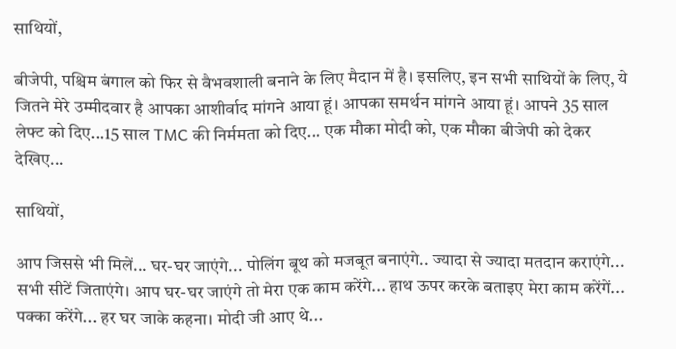साथियों,

बीजेपी, पश्चिम बंगाल को फिर से वैभवशाली बनाने के लिए मैदान में है। इसलिए, इन सभी साथियों के लिए, ये जितने मेरे उम्मीदवार है आपका आशीर्वाद मांगने आया हूं। आपका समर्थन मांगने आया हूं। आपने 35 साल लेफ्ट को दिए...15 साल TMC की निर्ममता को दिए... एक मौका मोदी को, एक मौका बीजेपी को देकर देखिए...

साथियों,

आप जिससे भी मिलें... घर-घर जाएंगे... पोलिंग बूथ को मजबूत बनाएंगे.. ज्यादा से ज्यादा मतदान कराएंगे... सभी सीटें जिताएंगे। आप घर-घर जाएंगे तो मेरा एक काम करेंगे... हाथ ऊपर करके बताइए मेरा काम करेंगें... पक्का करेंगे... हर घर जाके कहना। मोदी जी आए थे...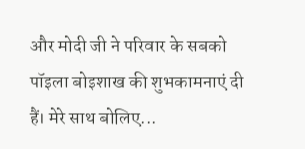और मोदी जी ने परिवार के सबको पॉइला बोइशाख की शुभकामनाएं दी हैं। मेरे साथ बोलिए...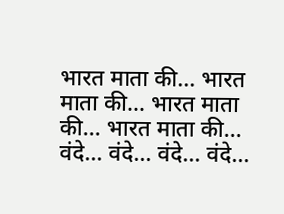भारत माता की... भारत माता की... भारत माता की... भारत माता की... वंदे... वंदे... वंदे... वंदे...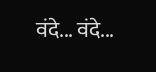वंदे... वंदे...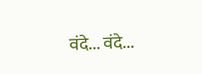वंदे... वंदे...